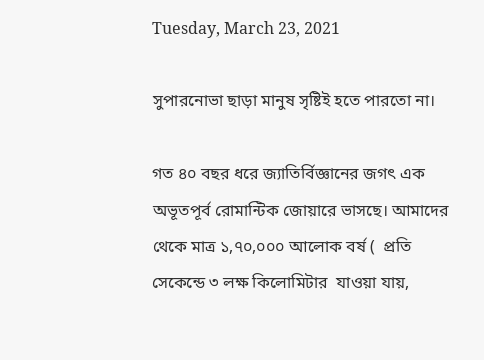Tuesday, March 23, 2021

সুপারনোভা ছাড়া মানুষ সৃষ্টিই হতে পারতো না।

গত ৪০ বছর ধরে জ্যাতির্বিজ্ঞানের জগৎ এক অভূতপূর্ব রোমান্টিক জোয়ারে ভাসছে। আমাদের থেকে মাত্র ১,৭০,০০০ আলোক বর্ষ (  প্রতি  সেকেন্ডে ৩ লক্ষ কিলোমিটার  যাওয়া যায়,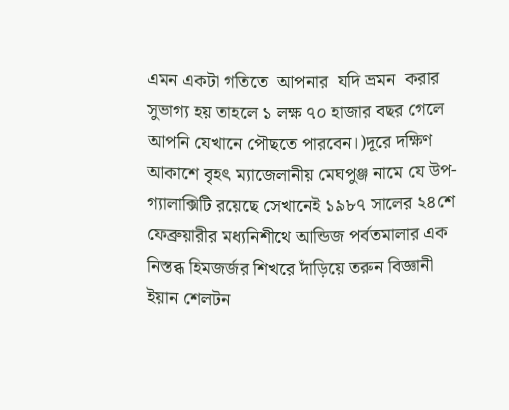এমন একটা গতিতে  আপনার  যদি ভ্রমন  করার সুভাগ্য হয় তাহলে ১ লক্ষ ৭০ হাজার বছর গেলে আপনি যেখানে পৌছতে পারবেন।)দূরে দক্ষিণ আকাশে বৃহৎ ম্যাজেলানীয় মেঘপুঞ্জ নামে যে উপ-গ্যালাক্সিটি রয়েছে সেখানেই ১৯৮৭ সালের ২৪শে ফেব্রুয়ারীর মধ্যনিশীথে আন্ডিজ পর্বতমালার এক নিস্তব্ধ হিমজর্জর শিখরে দাঁড়িয়ে তরুন বিজ্ঞানী ইয়ান শেলটন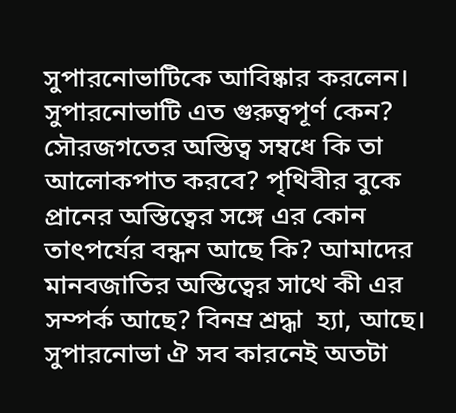সুপারনোভাটিকে আবিষ্কার করলেন।   সুপারনোভাটি এত গুরুত্বপূর্ণ কেন? সৌরজগতের অস্তিত্ব সম্বধে কি তা আলোকপাত করবে? পৃথিবীর বুকে প্রানের অস্তিত্বের সঙ্গে এর কোন তাৎপর্যের বন্ধন আছে কি? আমাদের মানবজাতির অস্তিত্বের সাথে কী এর সম্পর্ক আছে? বিনম্র শ্রদ্ধা  হ্যা, আছে।
সুপারনোভা ঐ সব কারনেই অতটা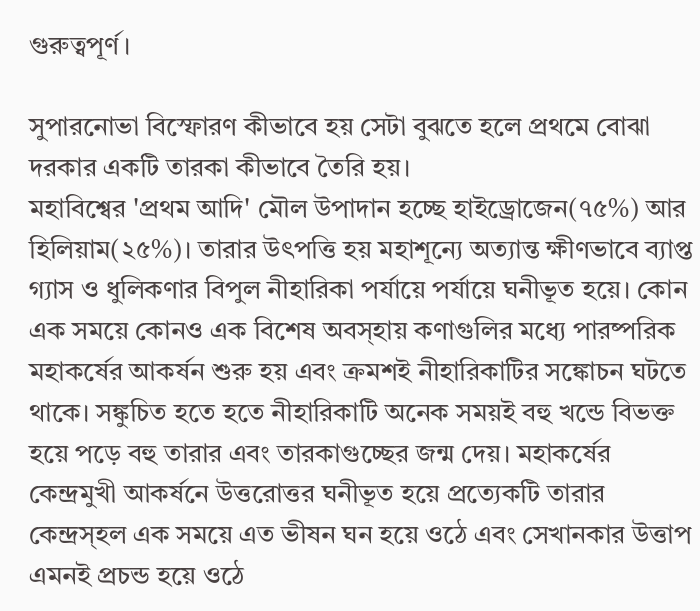গুরুত্বপূর্ণ।

সুপারনোভা বিস্ফোরণ কীভাবে হয় সেটা বুঝতে হলে প্রথমে বোঝা দরকার একটি তারকা কীভাবে তৈরি হয়।
মহাবিশ্বের 'প্রথম আদি' মৌল উপাদান হচ্ছে হাইড্রোজেন(৭৫%) আর হিলিয়াম(২৫%)। তারার উৎপত্তি হয় মহাশূন্যে অত্যান্ত ক্ষীণভাবে ব্যাপ্ত গ্যাস ও ধুলিকণার বিপুল নীহারিকা পর্যায়ে পর্যায়ে ঘনীভূত হয়ে। কোন এক সময়ে কোনও এক বিশেষ অবস্হায় কণাগুলির মধ্যে পারষ্পরিক মহাকর্ষের আকর্ষন শুরু হয় এবং ক্রমশই নীহারিকাটির সঙ্কোচন ঘটতে থাকে। সঙ্কুচিত হতে হতে নীহারিকাটি অনেক সময়ই বহু খন্ডে বিভক্ত হয়ে পড়ে বহু তারার এবং তারকাগুচ্ছের জন্ম দেয়। মহাকর্ষের কেন্দ্রমুখী আকর্ষনে উত্তরোত্তর ঘনীভূত হয়ে প্রত্যেকটি তারার কেন্দ্রস্হল এক সময়ে এত ভীষন ঘন হয়ে ওঠে এবং সেখানকার উত্তাপ
এমনই প্রচন্ড হয়ে ওঠে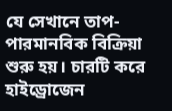যে সেখানে তাপ-পারমানবিক বিক্রিয়া শুরু হয়। চারটি করে হাইড্রোজেন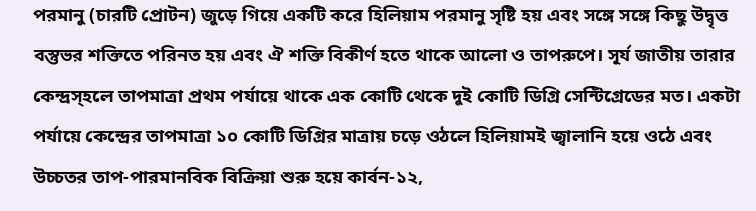পরমানু (চারটি প্রোটন) জুড়ে গিয়ে একটি করে হিলিয়াম পরমানু সৃষ্টি হয় এবং সঙ্গে সঙ্গে কিছু উদ্বৃত্ত বস্তুভর শক্তিতে পরিনত হয় এবং ঐ শক্তি বিকীর্ণ হতে থাকে আলো ও তাপরুপে। সূর্য জাতীয় তারার কেন্দ্রস্হলে তাপমাত্রা প্রথম পর্যায়ে থাকে এক কোটি থেকে দুই কোটি ডিগ্রি সেন্টিগ্রেডের মত। একটা পর্যায়ে কেন্দ্রের তাপমাত্রা ১০ কোটি ডিগ্রির মাত্রায় চড়ে ওঠলে হিলিয়ামই জ্বালানি হয়ে ওঠে এবং উচ্চতর তাপ-পারমানবিক বিক্রিয়া শুরু হয়ে কার্বন-১২,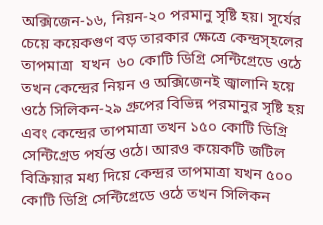অক্সিজেন-১৬, নিয়ন-২০ পরমানু সৃষ্টি হয়। সূর্যের চেয়ে কয়েকগুণ বড় তারকার ক্ষেত্রে কেন্দ্রস্হলের তাপমাত্রা  যখন  ৬০ কোটি ডিগ্রি সেন্টিগ্রেডে ওঠে তখন কেন্দ্রের নিয়ন ও অক্সিজেনই জ্বালানি হয়ে ওঠে সিলিকন-২৯ গ্রুপের বিভিন্ন পরমানুর সৃষ্টি হয় এবং কেন্দ্রের তাপমাত্রা তখন ১৫০ কোটি ডিগ্রি সেন্টিগ্রেড পর্যন্ত ওঠে। আরও কয়েকটি জটিল বিক্রিয়ার মধ্য দিয়ে কেন্দ্রর তাপমাত্রা যখন ৫০০ কোটি ডিগ্রি সেন্টিগ্রেডে ওঠে তখন সিলিকন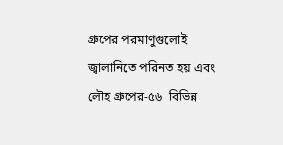গ্রুপের পরমাণুগুলোই জ্বালানিতে পরিনত হয় এবং লৌহ গ্রুপের-৫৬  বিভিন্ন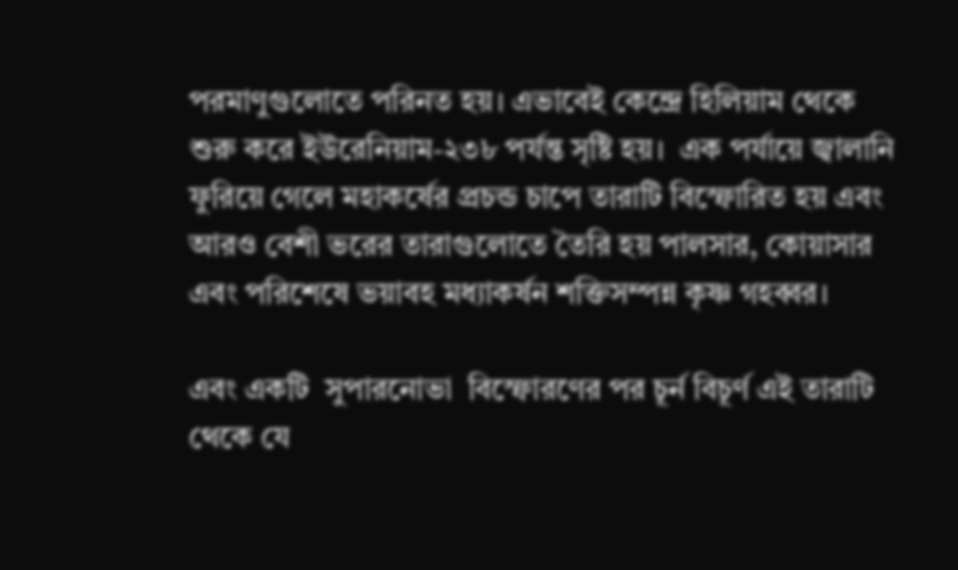পরমাণুগুলোতে পরিনত হয়। এভাবেই কেন্দ্রে হিলিয়াম থেকে শুরু করে ইউরেনিয়াম-২৩৮ পর্যন্ত সৃষ্টি হয়।  এক পর্যায়ে জ্বালানি ফুরিয়ে গেলে মহাকর্ষের প্রচন্ড চাপে তারাটি বিস্ফোরিত হয় এবং আরও বেশী ভরের তারাগুলোতে তৈরি হয় পালসার, কোয়াসার এবং পরিশেষে ভয়াবহ মধ্যাকর্ষন শক্তিসম্পন্ন কৃষ্ণ গহব্বর।

এবং একটি  সুপারনোভা  বিস্ফোরণের পর চূর্ন বিচূর্ণ এই তারাটি থেকে যে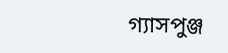গ্যাসপুঞ্জ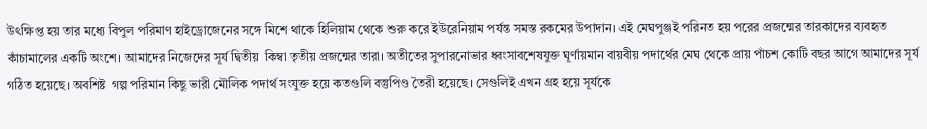উৎক্ষিপ্ত হয় তার মধ্যে বিপুল পরিমাণ হাইড্রোজেনের সঙ্গে মিশে থাকে হিলিয়াম থেকে শুরু করে ইউরেনিয়াম পর্যন্ত সমস্ত রকমের উপাদান। এই মেঘপুঞ্জই পরিনত হয় পরের প্রজন্মের তারকাদের ব্যবহৃত কাঁচামালের একটি অংশে। আমাদের নিজেদের সূর্য দ্বিতীয়  কিম্বা তৃতীয় প্রজন্মের তারা। অতীতের সুপারনোভার ধ্বংসাবশেষযুক্ত ঘূর্ণায়মান বায়বীয় পদার্থের মেঘ থেকে প্রায় পাঁচশ কোটি বছর আগে আমাদের সূর্য গঠিত হয়েছে। অবশিষ্ট  গল্প পরিমান কিছু ভারী মৌলিক পদার্থ সংযুক্ত হয়ে কতগুলি বস্তুপিণ্ড তৈরী হয়েছে। সেগুলিই এখন গ্রহ হয়ে সূর্যকে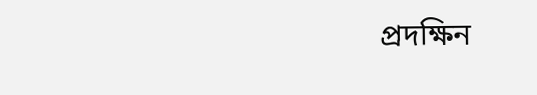প্রদক্ষিন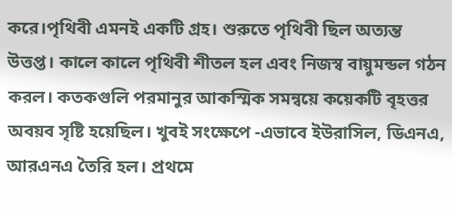করে।পৃথিবী এমনই একটি গ্রহ। শুরুতে পৃথিবী ছিল অত্যন্ত উত্তপ্ত। কালে কালে পৃথিবী শীতল হল এবং নিজস্ব বায়ুমন্ডল গঠন করল। কতকগুলি পরমানুর আকস্মিক সমন্বয়ে কয়েকটি বৃহত্তর অবয়ব সৃষ্টি হয়েছিল। খুবই সংক্ষেপে -এভাবে ইউরাসিল, ডিএনএ, আরএনএ তৈরি হল। প্রথমে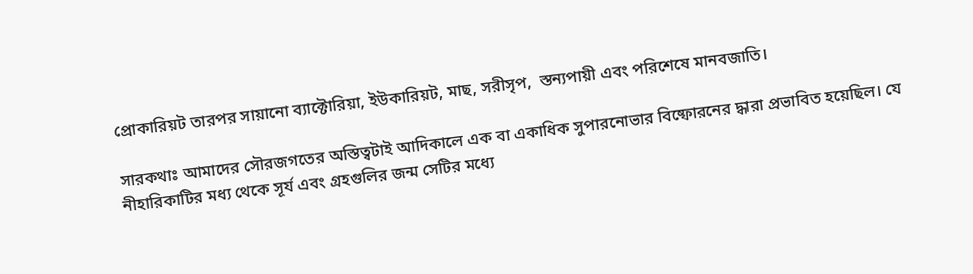প্রোকারিয়ট তারপর সায়ানো ব্যাক্টোরিয়া, ইউকারিয়ট, মাছ, সরীসৃপ,  স্তন্যপায়ী এবং পরিশেষে মানবজাতি।

সারকথাঃ আমাদের সৌরজগতের অস্তিত্বটাই আদিকালে এক বা একাধিক সুপারনোভার বিষ্ফোরনের দ্ধারা প্রভাবিত হয়েছিল। যে নীহারিকাটির মধ্য থেকে সূর্য এবং গ্রহগুলির জন্ম সেটির মধ্যে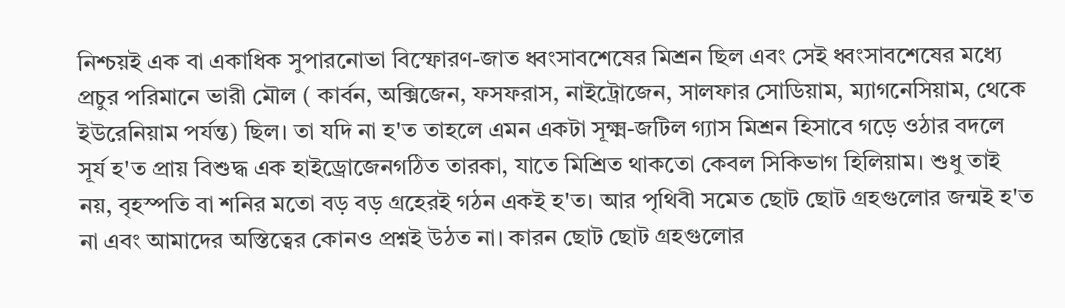নিশ্চয়ই এক বা একাধিক সুপারনোভা বিস্ফোরণ-জাত ধ্বংসাবশেষের মিশ্রন ছিল এবং সেই ধ্বংসাবশেষের মধ্যে প্রচুর পরিমানে ভারী মৌল ( কার্বন, অক্সিজেন, ফসফরাস, নাইট্রোজেন, সালফার সোডিয়াম, ম্যাগনেসিয়াম, থেকে  ইউরেনিয়াম পর্যন্ত) ছিল। তা যদি না হ'ত তাহলে এমন একটা সূক্ষ্ম-জটিল গ্যাস মিশ্রন হিসাবে গড়ে ওঠার বদলে সূর্য হ'ত প্রায় বিশুদ্ধ এক হাইড্রোজেনগঠিত তারকা, যাতে মিশ্রিত থাকতো কেবল সিকিভাগ হিলিয়াম। শুধু তাই নয়, বৃহস্পতি বা শনির মতো বড় বড় গ্রহেরই গঠন একই হ'ত। আর পৃথিবী সমেত ছোট ছোট গ্রহগুলোর জন্মই হ'ত না এবং আমাদের অস্তিত্বের কোনও প্রশ্নই উঠত না। কারন ছোট ছোট গ্রহগুলোর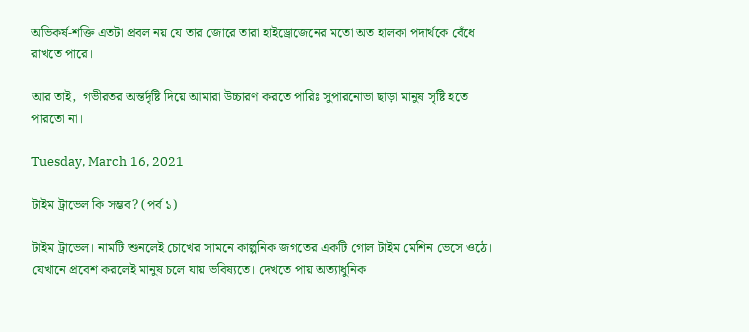অভিকর্ষ-শক্তি এতটা প্রবল নয় যে তার জোরে তারা হাইড্রোজেনের মতো অত হালকা পদার্থকে বেঁধে রাখতে পারে।

আর তাই,  গভীরতর অন্তর্দৃষ্টি দিয়ে আমারা উচ্চারণ করতে পারিঃ সুপারনোভা ছাড়া মানুষ সৃষ্টি হতে পারতো না।

Tuesday, March 16, 2021

টাইম ট্রাভেল কি সম্ভব? (পর্ব ১)

টাইম ট্রাভেল। নামটি শুনলেই চোখের সামনে কাল্পনিক জগতের একটি গোল টাইম মেশিন ভেসে ওঠে। যেখানে প্রবেশ করলেই মানুষ চলে যায় ভবিষ্যতে। দেখতে পায় অত্যাধুনিক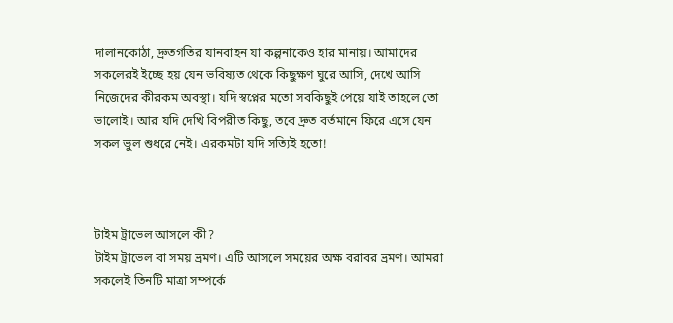দালানকোঠা, দ্রুতগতির যানবাহন যা কল্পনাকেও হার মানায়। আমাদের সকলেরই ইচ্ছে হয় যেন ভবিষ্যত থেকে কিছুক্ষণ ঘুরে আসি, দেখে আসি নিজেদের কীরকম অবস্থা। যদি স্বপ্নের মতো সবকিছুই পেয়ে যাই তাহলে তো ভালোই। আর যদি দেখি বিপরীত কিছু, তবে দ্রুত বর্তমানে ফিরে এসে যেন সকল ভুল শুধরে নেই। এরকমটা যদি সত্যিই হতো!



টাইম ট্রাভেল আসলে কী?
টাইম ট্রাভেল বা সময় ভ্রমণ। এটি আসলে সময়ের অক্ষ বরাবর ভ্রমণ। আমরা সকলেই তিনটি মাত্রা সম্পর্কে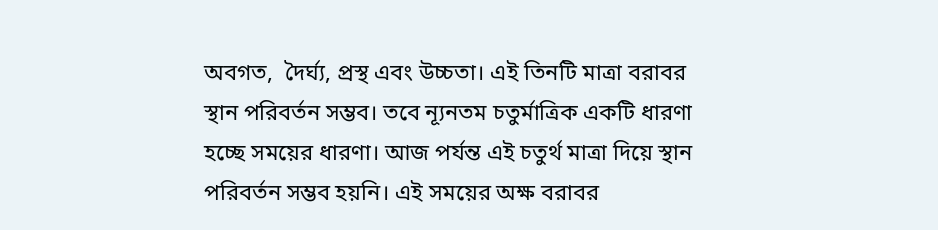অবগত,  দৈর্ঘ্য, প্রস্থ এবং উচ্চতা। এই তিনটি মাত্রা বরাবর স্থান পরিবর্তন সম্ভব। তবে ন্যূনতম চতুর্মাত্রিক একটি ধারণা হচ্ছে সময়ের ধারণা। আজ পর্যন্ত এই চতুর্থ মাত্রা দিয়ে স্থান পরিবর্তন সম্ভব হয়নি। এই সময়ের অক্ষ বরাবর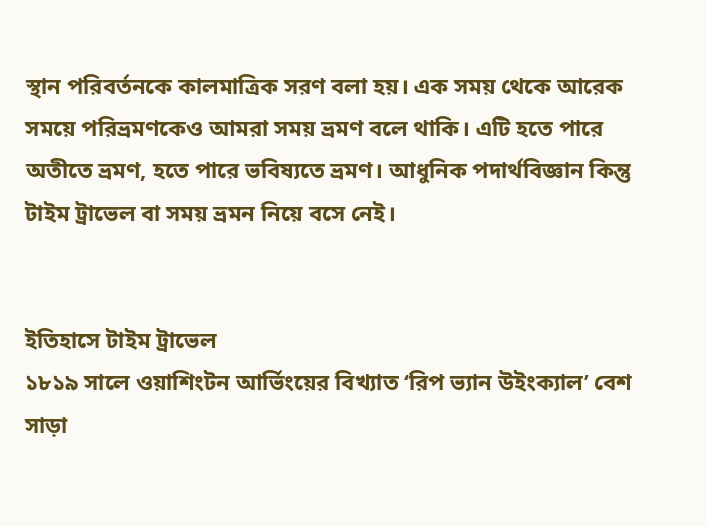স্থান পরিবর্তনকে কালমাত্রিক সরণ বলা হয়। এক সময় থেকে আরেক সময়ে পরিভ্রমণকেও আমরা সময় ভ্রমণ বলে থাকি। এটি হতে পারে অতীতে ভ্রমণ, হতে পারে ভবিষ্যতে ভ্রমণ। আধুনিক পদার্থবিজ্ঞান কিন্তু টাইম ট্রাভেল বা সময় ভ্রমন নিয়ে বসে নেই।


ইতিহাসে টাইম ট্রাভেল
১৮১৯ সালে ওয়াশিংটন আর্ভিংয়ের বিখ্যাত ‘রিপ ভ্যান উইংক্যাল’ বেশ সাড়া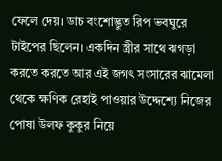ফেলে দেয়। ডাচ বংশোদ্ভুত রিপ ভবঘুরে টাইপের ছিলেন। একদিন স্ত্রীর সাথে ঝগড়া করতে করতে আর এই জগৎ সংসারের ঝামেলা থেকে ক্ষণিক রেহাই পাওয়ার উদ্দেশ্যে নিজের পোষা উলফ কুকুর নিয়ে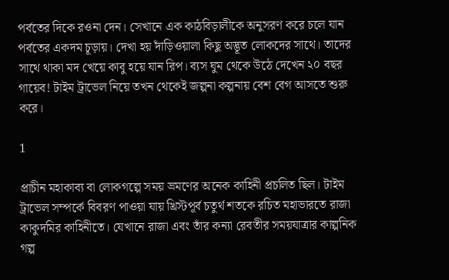পর্বতের দিকে রওনা দেন। সেখানে এক কাঠবিড়ালীকে অনুসরণ করে চলে যান পর্বতের একদম চূড়ায়। দেখা হয় দাঁড়িওয়ালা কিছু অদ্ভূত লোকদের সাথে। তাদের সাথে থাকা মদ খেয়ে কাবু হয়ে যান রিপ। ব্যস ঘুম থেকে উঠে দেখেন ২০ বছর গায়েব! টাইম ট্রাভেল নিয়ে তখন থেকেই জল্পনা কল্পনায় বেশ বেগ আসতে শুরু করে।

1

প্রাচীন মহাকাব্য বা লোকগল্পে সময় ভ্রমণের অনেক কাহিনী প্রচলিত ছিল। টাইম ট্রাভেল সম্পর্কে বিবরণ পাওয়া যায় খ্রিস্টপূর্ব চতুর্থ শতকে রচিত মহাভারতে রাজা কাকুদমির কাহিনীতে। যেখানে রাজা এবং তাঁর কন্যা রেবতীর সময়যাত্রার কাল্পনিক গল্প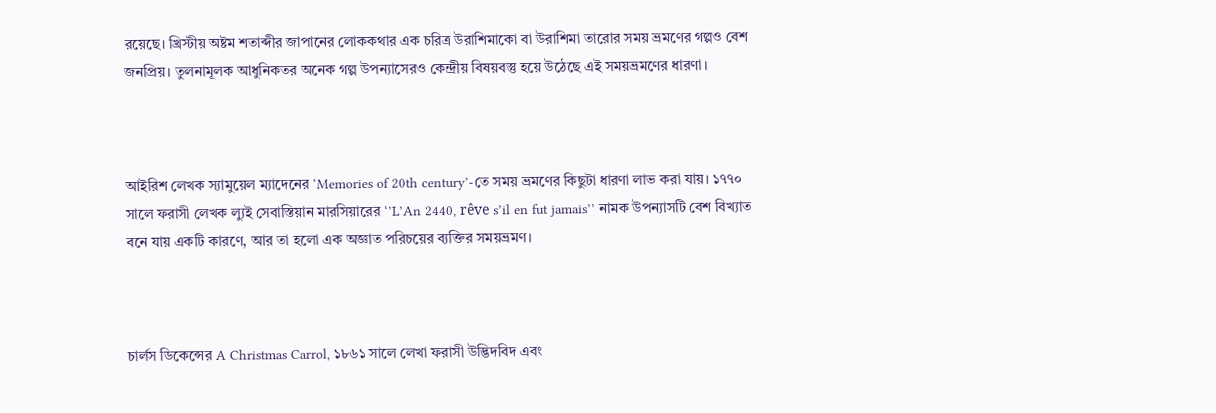রয়েছে। খ্রিস্টীয় অষ্টম শতাব্দীর জাপানের লোককথার এক চরিত্র উরাশিমাকো বা উরাশিমা তারোর সময় ভ্রমণের গল্পও বেশ জনপ্রিয়। তুলনামূলক আধুনিকতর অনেক গল্প উপন্যাসেরও কেন্দ্রীয় বিষয়বস্তু হয়ে উঠেছে এই সময়ভ্রমণের ধারণা।



আইরিশ লেখক স্যামুয়েল ম্যাদেনের ‘Memories of 20th century’-তে সময় ভ্রমণের কিছুটা ধারণা লাভ করা যায়। ১৭৭০ সালে ফরাসী লেখক ল্যুই সেবাস্তিয়ান মারসিয়ারের ‘’L’An 2440, rêve s’il en fut jamais’’ নামক উপন্যাসটি বেশ বিখ্যাত বনে যায় একটি কারণে, আর তা হলো এক অজ্ঞাত পরিচয়ের ব্যক্তির সময়ভ্রমণ।



চার্লস ডিকেন্সের A Christmas Carrol, ১৮৬১ সালে লেখা ফরাসী উদ্ভিদবিদ এবং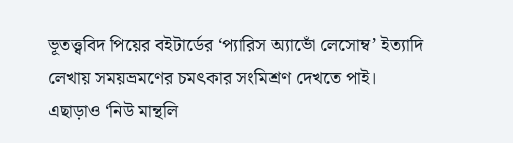ভূতত্ত্ববিদ পিয়ের বইটার্ডের ‘প্যারিস অ্যাভোঁ লেসোম্ব’ ইত্যাদি লেখায় সময়ভ্রমণের চমৎকার সংমিশ্রণ দেখতে পাই। এছাড়াও ‘নিউ মান্থলি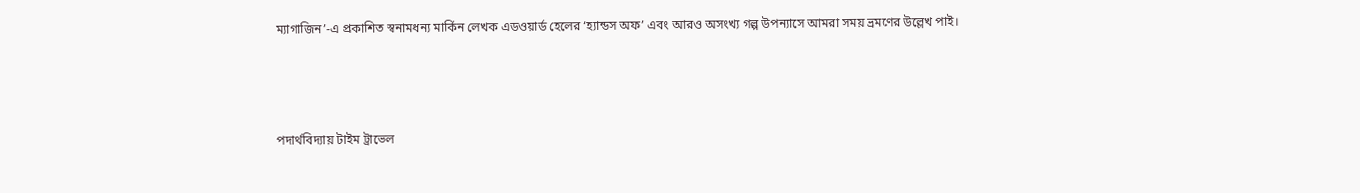ম্যাগাজিন’-এ প্রকাশিত স্বনামধন্য মার্কিন লেখক এডওয়ার্ড হেলের ‘হ্যান্ডস অফ’ এবং আরও অসংখ্য গল্প উপন্যাসে আমরা সময় ভ্রমণের উল্লেখ পাই।



পদার্থবিদ্যায় টাইম ট্রাভেল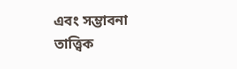এবং সম্ভাবনা
তাত্ত্বিক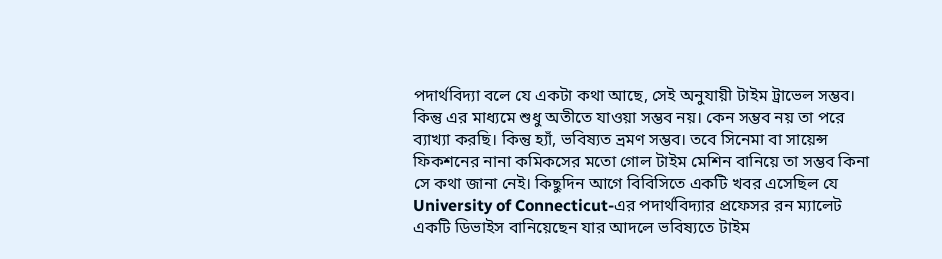পদার্থবিদ্যা বলে যে একটা কথা আছে, সেই অনুযায়ী টাইম ট্রাভেল সম্ভব। কিন্তু এর মাধ্যমে শুধু অতীতে যাওয়া সম্ভব নয়। কেন সম্ভব নয় তা পরে ব্যাখ্যা করছি। কিন্তু হ্যাঁ, ভবিষ্যত ভ্রমণ সম্ভব। তবে সিনেমা বা সায়েন্স ফিকশনের নানা কমিকসের মতো গোল টাইম মেশিন বানিয়ে তা সম্ভব কিনা সে কথা জানা নেই। কিছুদিন আগে বিবিসিতে একটি খবর এসেছিল যে University of Connecticut-এর পদার্থবিদ্যার প্রফেসর রন ম্যালেট একটি ডিভাইস বানিয়েছেন যার আদলে ভবিষ্যতে টাইম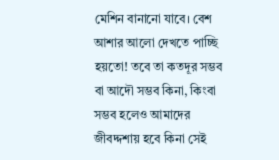মেশিন বানানো যাবে। বেশ আশার আলো দেখতে পাচ্ছি হয়তো! তবে তা কতদূর সম্ভব বা আদৌ সম্ভব কিনা, কিংবা সম্ভব হলেও আমাদের জীবদ্দশায় হবে কিনা সেই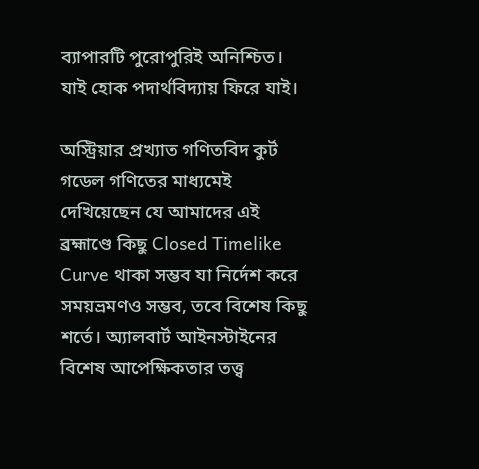ব্যাপারটি পুরোপুরিই অনিশ্চিত। যাই হোক পদার্থবিদ্যায় ফিরে যাই।

অস্ট্রিয়ার প্রখ্যাত গণিতবিদ কুর্ট গডেল গণিতের মাধ্যমেই দেখিয়েছেন যে আমাদের এই ব্রহ্মাণ্ডে কিছু Closed Timelike Curve থাকা সম্ভব যা নির্দেশ করে সময়ভ্রমণও সম্ভব, তবে বিশেষ কিছু শর্তে। অ্যালবার্ট আইনস্টাইনের বিশেষ আপেক্ষিকতার তত্ত্ব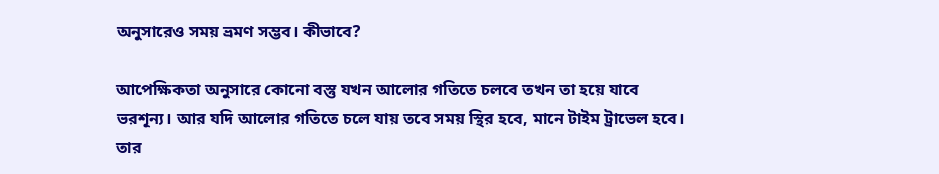অনুসারেও সময় ভ্রমণ সম্ভব। কীভাবে?

আপেক্ষিকতা অনুসারে কোনো বস্তু যখন আলোর গতিতে চলবে তখন তা হয়ে যাবে ভরশূন্য। আর যদি আলোর গতিতে চলে যায় তবে সময় স্থির হবে, মানে টাইম ট্রাভেল হবে। তার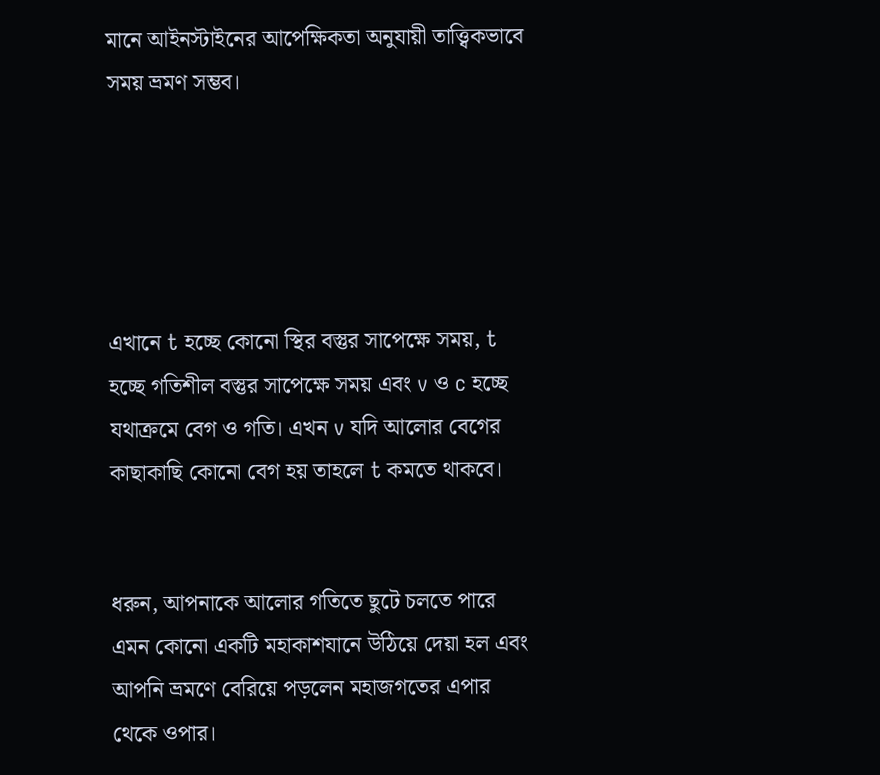মানে আইনস্টাইনের আপেক্ষিকতা অনুযায়ী তাত্ত্বিকভাবে সময় ভ্রমণ সম্ভব।





এখানে t হচ্ছে কোনো স্থির বস্তুর সাপেক্ষে সময়, t হচ্ছে গতিশীল বস্তুর সাপেক্ষে সময় এবং v ও c হচ্ছে যথাক্রমে বেগ ও গতি। এখন v যদি আলোর বেগের কাছাকাছি কোনো বেগ হয় তাহলে t কমতে থাকবে।


ধরুন, আপনাকে আলোর গতিতে ছুটে চলতে পারে এমন কোনো একটি মহাকাশযানে উঠিয়ে দেয়া হল এবং আপনি ভ্রমণে বেরিয়ে পড়লেন মহাজগতের এপার থেকে ওপার।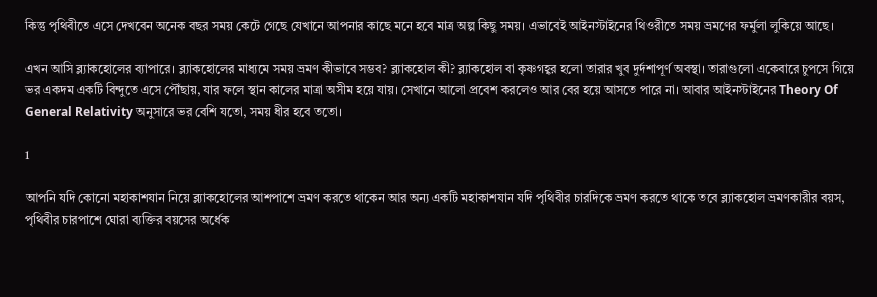কিন্তু পৃথিবীতে এসে দেখবেন অনেক বছর সময় কেটে গেছে যেখানে আপনার কাছে মনে হবে মাত্র অল্প কিছু সময়। এভাবেই আইনস্টাইনের থিওরীতে সময় ভ্রমণের ফর্মুলা লুকিয়ে আছে।

এখন আসি ব্ল্যাকহোলের ব্যাপারে। ব্ল্যাকহোলের মাধ্যমে সময় ভ্রমণ কীভাবে সম্ভব? ব্ল্যাকহোল কী? ব্ল্যাকহোল বা কৃষ্ণগহ্বর হলো তারার খুব দুর্দশাপূর্ণ অবস্থা। তারাগুলো একেবারে চুপসে গিয়ে ভর একদম একটি বিন্দুতে এসে পৌঁছায়, যার ফলে স্থান কালের মাত্রা অসীম হয়ে যায়। সেখানে আলো প্রবেশ করলেও আর বের হয়ে আসতে পারে না। আবার আইনস্টাইনের Theory Of General Relativity অনুসারে ভর বেশি যতো, সময় ধীর হবে ততো।

1

আপনি যদি কোনো মহাকাশযান নিয়ে ব্ল্যাকহোলের আশপাশে ভ্রমণ করতে থাকেন আর অন্য একটি মহাকাশযান যদি পৃথিবীর চারদিকে ভ্রমণ করতে থাকে তবে ব্ল্যাকহোল ভ্রমণকারীর বয়স, পৃথিবীর চারপাশে ঘোরা ব্যক্তির বয়সের অর্ধেক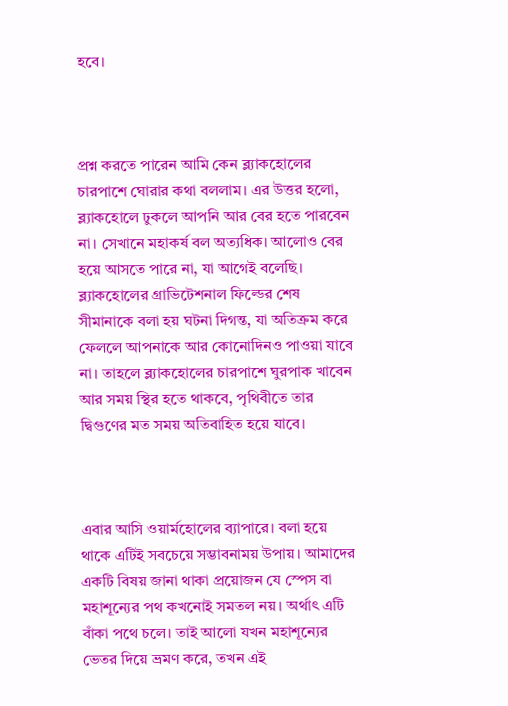হবে।



প্রশ্ন করতে পারেন আমি কেন ব্ল্যাকহোলের চারপাশে ঘোরার কথা বললাম। এর উত্তর হলো, ব্ল্যাকহোলে ঢুকলে আপনি আর বের হতে পারবেন না। সেখানে মহাকর্ষ বল অত্যধিক। আলোও বের হয়ে আসতে পারে না, যা আগেই বলেছি। ব্ল্যাকহোলের গ্রাভিটেশনাল ফিল্ডের শেষ সীমানাকে বলা হয় ঘটনা দিগন্ত, যা অতিক্রম করে ফেললে আপনাকে আর কোনোদিনও পাওয়া যাবে না। তাহলে ব্ল্যাকহোলের চারপাশে ঘুরপাক খাবেন আর সময় স্থির হতে থাকবে, পৃথিবীতে তার দ্বিগুণের মত সময় অতিবাহিত হয়ে যাবে।



এবার আসি ওয়ার্মহোলের ব্যাপারে। বলা হয়ে থাকে এটিই সবচেয়ে সম্ভাবনাময় উপায়। আমাদের একটি বিষয় জানা থাকা প্রয়োজন যে স্পেস বা মহাশূন্যের পথ কখনোই সমতল নয়। অর্থাৎ এটি বাঁকা পথে চলে। তাই আলো যখন মহাশূন্যের ভেতর দিয়ে ভ্রমণ করে, তখন এই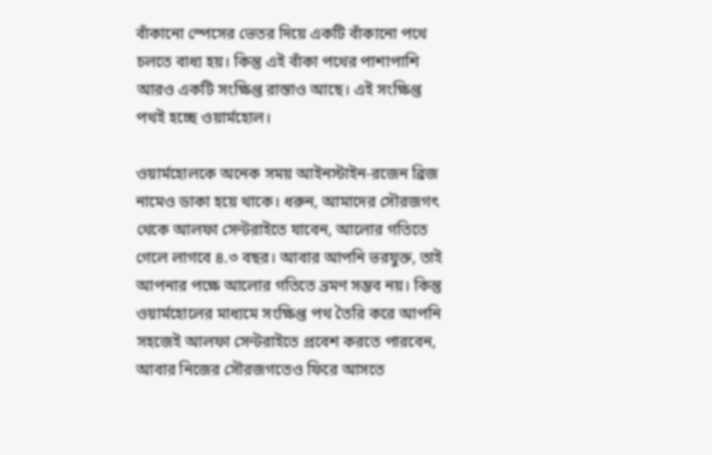বাঁকানো স্পেসের ভেতর দিয়ে একটি বাঁকানো পথে চলতে বাধ্য হয়। কিন্তু এই বাঁকা পথের পাশাপাশি আরও একটি সংক্ষিপ্ত রাস্তাও আছে। এই সংক্ষিপ্ত পথই হচ্ছে ওয়ার্মহোল।

ওয়ার্মহোলকে অনেক সময় আইনস্টাইন-রজেন ব্রিজ নামেও ডাকা হয়ে থাকে। ধরুন, আমাদের সৌরজগৎ থেকে আলফা সেন্টরাইতে যাবেন, আলোর গতিতে গেলে লাগবে ৪.৩ বছর। আবার আপনি ভরযুক্ত, তাই আপনার পক্ষে আলোর গতিতে ভ্রমণ সম্ভব নয়। কিন্তু ওয়ার্মহোলের মাধ্যমে সংক্ষিপ্ত পথ তৈরি করে আপনি সহজেই আলফা সেন্টরাইতে প্রবেশ করতে পারবেন, আবার নিজের সৌরজগতেও ফিরে আসতে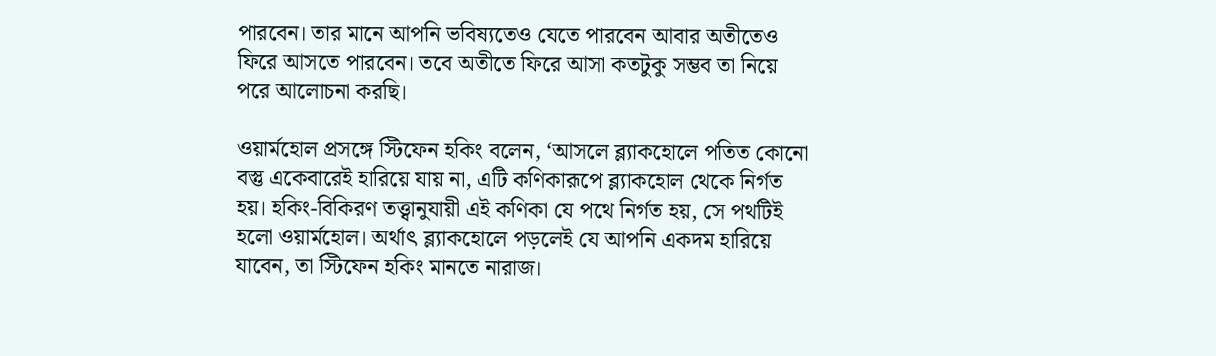পারবেন। তার মানে আপনি ভবিষ্যতেও যেতে পারবেন আবার অতীতেও ফিরে আসতে পারবেন। তবে অতীতে ফিরে আসা কতটুকু সম্ভব তা নিয়ে পরে আলোচনা করছি।

ওয়ার্মহোল প্রসঙ্গে স্টিফেন হকিং বলেন, ‘আসলে ব্ল্যাকহোলে পতিত কোনো বস্তু একেবারেই হারিয়ে যায় না, এটি কণিকারূপে ব্ল্যাকহোল থেকে নির্গত হয়। হকিং-বিকিরণ তত্ত্বানুযায়ী এই কণিকা যে পথে নির্গত হয়, সে পথটিই হলো ওয়ার্মহোল। অর্থাৎ ব্ল্যাকহোলে পড়লেই যে আপনি একদম হারিয়ে যাবেন, তা স্টিফেন হকিং মানতে নারাজ।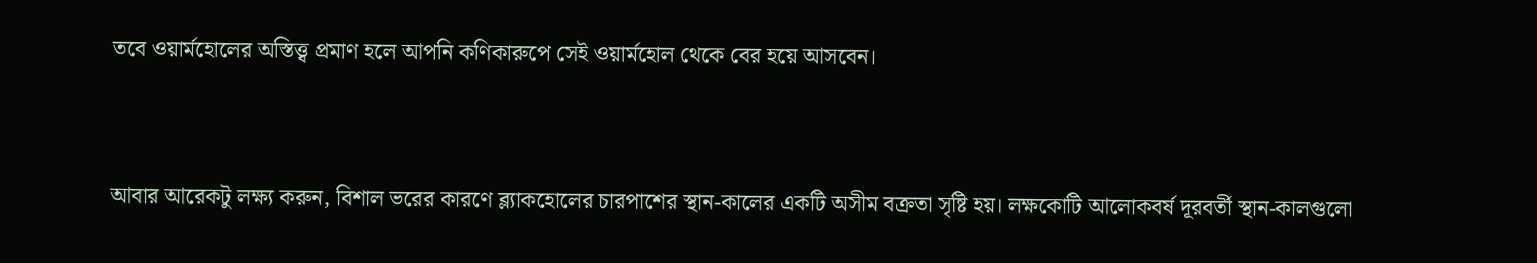তবে ওয়ার্মহোলের অস্তিত্ত্ব প্রমাণ হলে আপনি কণিকারুপে সেই ওয়ার্মহোল থেকে বের হয়ে আসবেন।



আবার আরেকটু লক্ষ্য করুন, বিশাল ভরের কারণে ব্ল্যাকহোলের চারপাশের স্থান-কালের একটি অসীম বক্রতা সৃষ্টি হয়। লক্ষকোটি আলোকবর্ষ দূরবর্তী স্থান-কালগুলো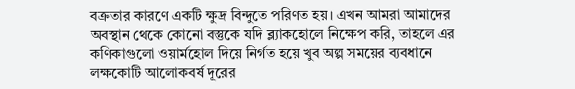বক্রতার কারণে একটি ক্ষুদ্র বিন্দুতে পরিণত হয়। এখন আমরা আমাদের অবস্থান থেকে কোনো বস্তুকে যদি ব্ল্যাকহোলে নিক্ষেপ করি, তাহলে এর কণিকাগুলো ওয়ার্মহোল দিয়ে নির্গত হয়ে খুব অল্প সময়ের ব্যবধানে লক্ষকোটি আলোকবর্ষ দূরের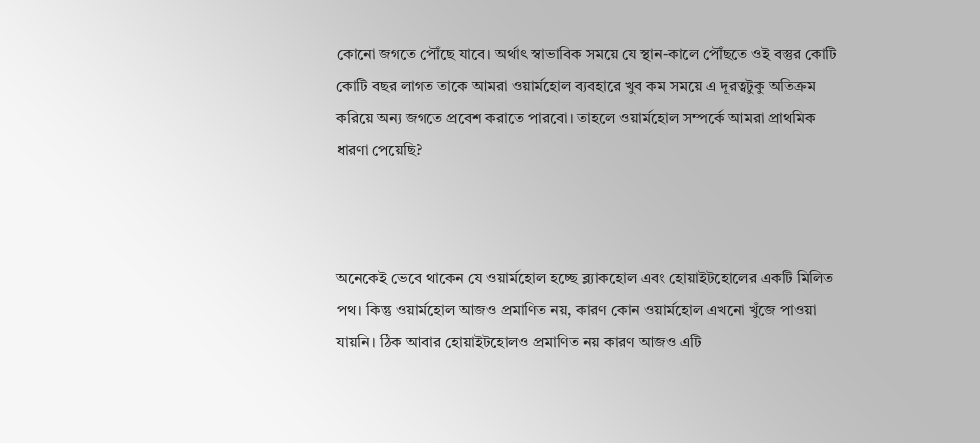কোনো জগতে পৌঁছে যাবে। অর্থাৎ স্বাভাবিক সময়ে যে স্থান-কালে পৌঁছতে ওই বস্তুর কোটি কোটি বছর লাগত তাকে আমরা ওয়ার্মহোল ব্যবহারে খুব কম সময়ে এ দূরত্বটুকু অতিক্রম করিয়ে অন্য জগতে প্রবেশ করাতে পারবো। তাহলে ওয়ার্মহোল সম্পর্কে আমরা প্রাথমিক ধারণা পেয়েছি?



অনেকেই ভেবে থাকেন যে ওয়ার্মহোল হচ্ছে ব্ল্যাকহোল এবং হোয়াইটহোলের একটি মিলিত পথ। কিন্তু ওয়ার্মহোল আজও প্রমাণিত নয়, কারণ কোন ওয়ার্মহোল এখনো খুঁজে পাওয়া যায়নি। ঠিক আবার হোয়াইটহোলও প্রমাণিত নয় কারণ আজও এটি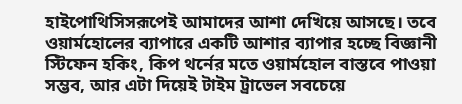হাইপোথিসিসরূপেই আমাদের আশা দেখিয়ে আসছে। তবে ওয়ার্মহোলের ব্যাপারে একটি আশার ব্যাপার হচ্ছে বিজ্ঞানী স্টিফেন হকিং, কিপ থর্নের মতে ওয়ার্মহোল বাস্তবে পাওয়া সম্ভব, আর এটা দিয়েই টাইম ট্রাভেল সবচেয়ে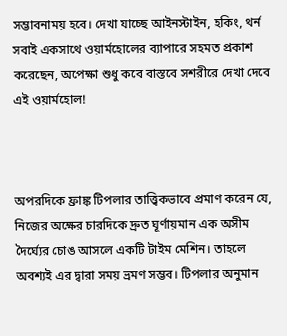সম্ভাবনাময় হবে। দেখা যাচ্ছে আইনস্টাইন, হকিং, থর্ন সবাই একসাথে ওয়ার্মহোলের ব্যাপারে সহমত প্রকাশ করেছেন, অপেক্ষা শুধু কবে বাস্তবে সশরীরে দেখা দেবে এই ওয়ার্মহোল!



অপরদিকে ফ্রাঙ্ক টিপলার তাত্ত্বিকভাবে প্রমাণ করেন যে, নিজের অক্ষের চারদিকে দ্রুত ঘূর্ণায়মান এক অসীম দৈর্ঘ্যের চোঙ আসলে একটি টাইম মেশিন। তাহলে অবশ্যই এর দ্বারা সময় ভ্রমণ সম্ভব। টিপলার অনুমান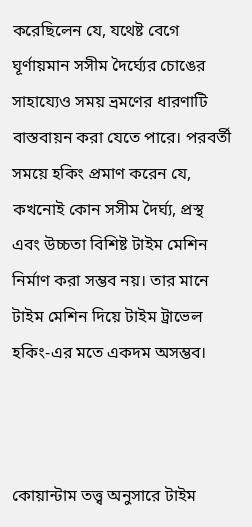করেছিলেন যে, যথেষ্ট বেগে ঘূর্ণায়মান সসীম দৈর্ঘ্যের চোঙের সাহায্যেও সময় ভ্রমণের ধারণাটি বাস্তবায়ন করা যেতে পারে। পরবর্তী সময়ে হকিং প্রমাণ করেন যে, কখনোই কোন সসীম দৈর্ঘ্য, প্রস্থ এবং উচ্চতা বিশিষ্ট টাইম মেশিন নির্মাণ করা সম্ভব নয়। তার মানে টাইম মেশিন দিয়ে টাইম ট্রাভেল হকিং-এর মতে একদম অসম্ভব।



কোয়ান্টাম তত্ত্ব অনুসারে টাইম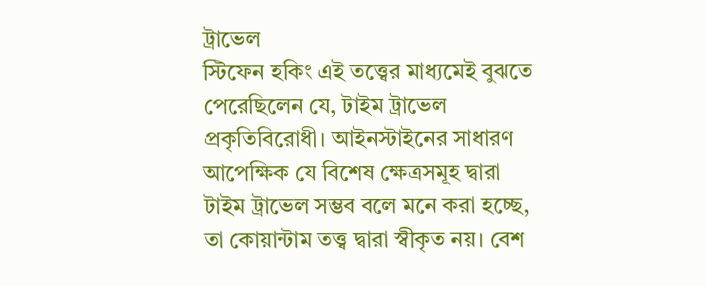ট্রাভেল
স্টিফেন হকিং এই তত্ত্বের মাধ্যমেই বুঝতে পেরেছিলেন যে, টাইম ট্রাভেল প্রকৃতিবিরোধী। আইনস্টাইনের সাধারণ আপেক্ষিক যে বিশেষ ক্ষেত্রসমূহ দ্বারা টাইম ট্রাভেল সম্ভব বলে মনে করা হচ্ছে, তা কোয়ান্টাম তত্ত্ব দ্বারা স্বীকৃত নয়। বেশ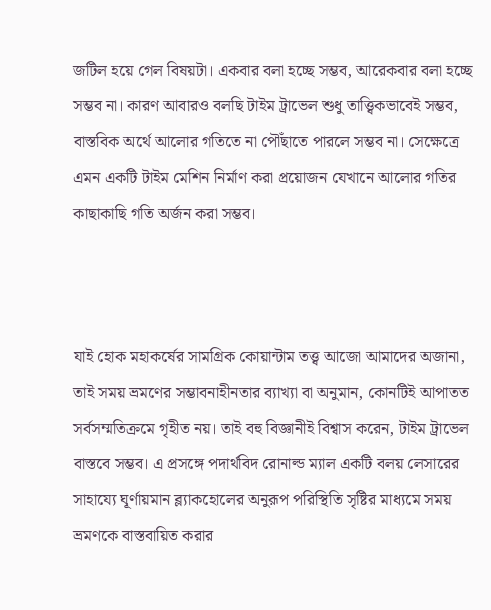জটিল হয়ে গেল বিষয়টা। একবার বলা হচ্ছে সম্ভব, আরেকবার বলা হচ্ছে সম্ভব না। কারণ আবারও বলছি টাইম ট্রাভেল শুধু তাত্ত্বিকভাবেই সম্ভব, বাস্তবিক অর্থে আলোর গতিতে না পৌঁছাতে পারলে সম্ভব না। সেক্ষেত্রে এমন একটি টাইম মেশিন নির্মাণ করা প্রয়োজন যেখানে আলোর গতির কাছাকাছি গতি অর্জন করা সম্ভব।



যাই হোক মহাকর্ষের সামগ্রিক কোয়ান্টাম তত্ত্ব আজো আমাদের অজানা, তাই সময় ভ্রমণের সম্ভাবনাহীনতার ব্যাখ্যা বা অনুমান, কোনটিই আপাতত সর্বসম্মতিক্রমে গৃহীত নয়। তাই বহু বিজ্ঞানীই বিশ্বাস করেন, টাইম ট্রাভেল বাস্তবে সম্ভব। এ প্রসঙ্গে পদার্থবিদ রোনাল্ড ম্যাল একটি বলয় লেসারের সাহায্যে ঘূর্ণায়মান ব্ল্যাকহোলের অনুরূপ পরিস্থিতি সৃষ্টির মাধ্যমে সময় ভ্রমণকে বাস্তবায়িত করার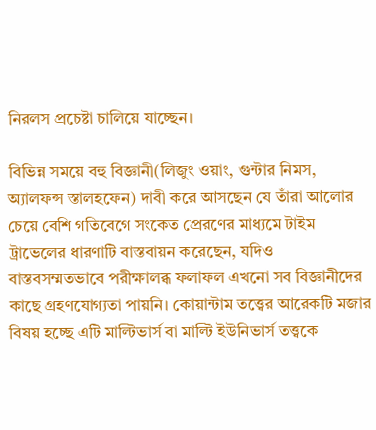নিরলস প্রচেষ্টা চালিয়ে যাচ্ছেন।

বিভিন্ন সময়ে বহু বিজ্ঞানী(লিজুং ওয়াং, গুন্টার নিমস, অ্যালফন্স স্তালহফেন) দাবী করে আসছেন যে তাঁরা আলোর চেয়ে বেশি গতিবেগে সংকেত প্রেরণের মাধ্যমে টাইম ট্রাভেলের ধারণাটি বাস্তবায়ন করেছেন, যদিও বাস্তবসম্মতভাবে পরীক্ষালব্ধ ফলাফল এখনো সব বিজ্ঞানীদের কাছে গ্রহণযোগ্যতা পায়নি। কোয়ান্টাম তত্ত্বের আরেকটি মজার বিষয় হচ্ছে এটি মাল্টিভার্স বা মাল্টি ইউনিভার্স তত্ত্বকে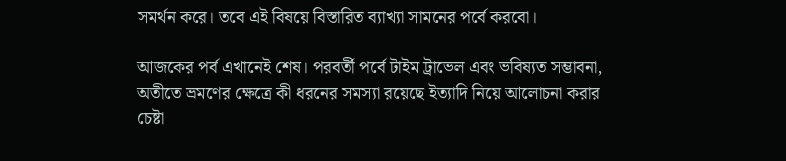সমর্থন করে। তবে এই বিষয়ে বিস্তারিত ব্যাখ্যা সামনের পর্বে করবো।

আজকের পর্ব এখানেই শেষ। পরবর্তী পর্বে টাইম ট্রাভেল এবং ভবিষ্যত সম্ভাবনা, অতীতে ভ্রমণের ক্ষেত্রে কী ধরনের সমস্যা রয়েছে ইত্যাদি নিয়ে আলোচনা করার চেষ্টা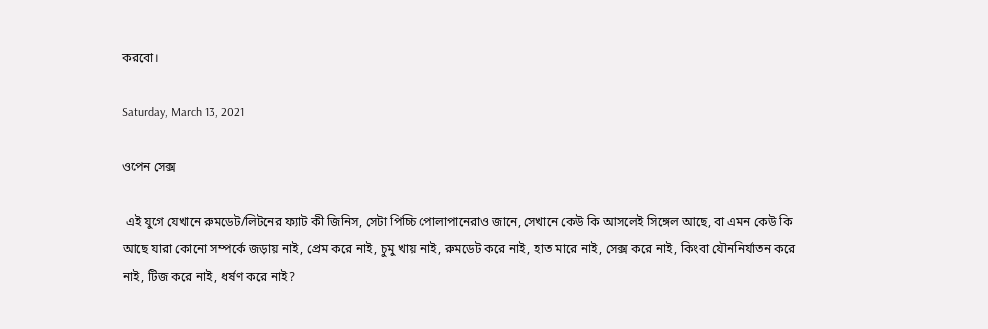করবো।

Saturday, March 13, 2021

ওপেন সেক্স

 এই যুগে যেখানে রুমডেট/লিটনের ফ্যাট কী জিনিস, সেটা পিচ্চি পোলাপানেরাও জানে, সেখানে কেউ কি আসলেই সিঙ্গেল আছে, বা এমন কেউ কি আছে যারা কোনো সম্পর্কে জড়ায় নাই, প্রেম করে নাই, চুমু খায় নাই, রুমডেট করে নাই, হাত মারে নাই, সেক্স করে নাই, কিংবা যৌননির্যাতন করে নাই, টিজ করে নাই, ধর্ষণ করে নাই?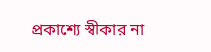প্রকাশ্যে স্বীকার না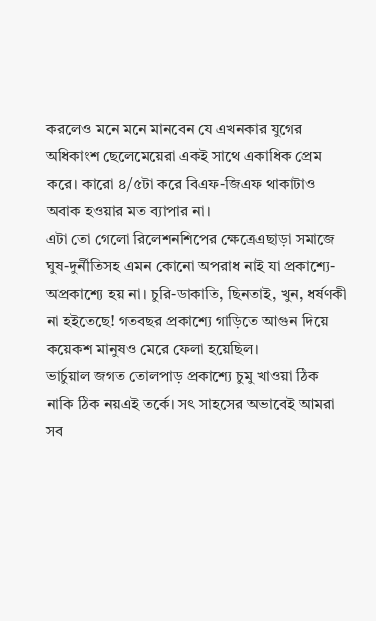করলেও মনে মনে মানবেন যে এখনকার যুগের অধিকাংশ ছেলেমেয়েরা একই সাথে একাধিক প্রেম করে। কারো ৪/৫টা করে বিএফ-জিএফ থাকাটাও অবাক হওয়ার মত ব্যাপার না।
এটা তো গেলো রিলেশনশিপের ক্ষেত্রেএছাড়া সমাজে ঘুষ-দুর্নীতিসহ এমন কোনো অপরাধ নাই যা প্রকাশ্যে-অপ্রকাশ্যে হয় না। চুরি-ডাকাতি, ছিনতাই, খুন, ধর্ষণকী না হইতেছে! গতবছর প্রকাশ্যে গাড়িতে আগুন দিয়ে কয়েকশ মানুষও মেরে ফেলা হয়েছিল।
ভার্চুয়াল জগত তোলপাড় প্রকাশ্যে চুমু খাওয়া ঠিক নাকি ঠিক নয়এই তর্কে। সৎ সাহসের অভাবেই আমরা সব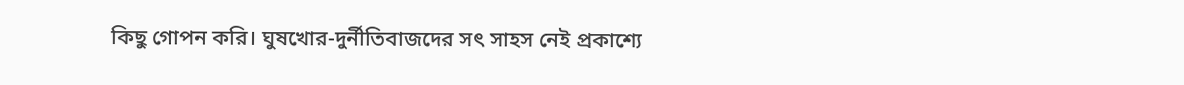কিছু গোপন করি। ঘুষখোর-দুর্নীতিবাজদের সৎ সাহস নেই প্রকাশ্যে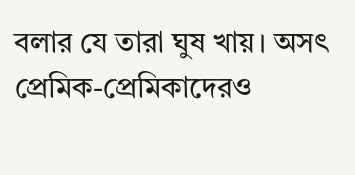বলার যে তারা ঘুষ খায়। অসৎ প্রেমিক-প্রেমিকাদেরও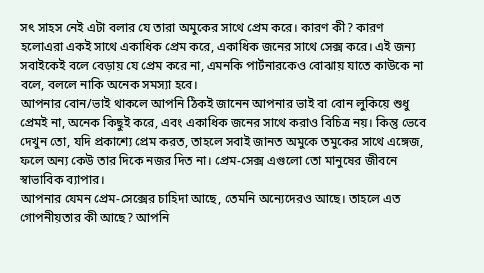সৎ সাহস নেই এটা বলার যে তারা অমুকের সাথে প্রেম করে। কারণ কী? কারণ হলোএরা একই সাথে একাধিক প্রেম করে, একাধিক জনের সাথে সেক্স করে। এই জন্য সবাইকেই বলে বেড়ায় যে প্রেম করে না, এমনকি পার্টনারকেও বোঝায় যাতে কাউকে না বলে, বললে নাকি অনেক সমস্যা হবে।
আপনার বোন/ভাই থাকলে আপনি ঠিকই জানেন আপনার ভাই বা বোন লুকিয়ে শুধু প্রেমই না, অনেক কিছুই করে, এবং একাধিক জনের সাথে করাও বিচিত্র নয়। কিন্তু ভেবে দেখুন তো, যদি প্রকাশ্যে প্রেম করত, তাহলে সবাই জানত অমুকে তমুকের সাথে এঙ্গেজ, ফলে অন্য কেউ তার দিকে নজর দিত না। প্রেম-সেক্স এগুলো তো মানুষের জীবনে স্বাভাবিক ব্যাপার।
আপনার যেমন প্রেম-সেক্সের চাহিদা আছে, তেমনি অন্যেদেরও আছে। তাহলে এত গোপনীয়তার কী আছে? আপনি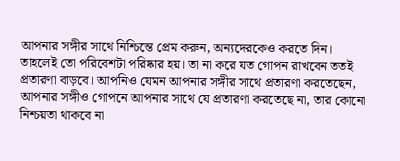আপনার সঙ্গীর সাথে নিশ্চিন্তে প্রেম করুন, অন্যদেরকেও করতে দিন। তাহলেই তো পরিবেশটা পরিষ্কার হয়। তা না করে যত গোপন রাখবেন ততই প্রতারণা বাড়বে। আপনিও যেমন আপনার সঙ্গীর সাথে প্রতারণা করতেছেন, আপনার সঙ্গীও গোপনে আপনার সাথে যে প্রতারণা করতেছে না, তার কোনো নিশ্চয়তা থাকবে না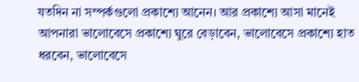যতদিন না সম্পর্কগুলো প্রকাশ্যে আনেন। আর প্রকাশ্যে আসা মানেই আপনারা ভালোবেসে প্রকাশ্যে ঘুরে বেড়াবেন, ভালোবেসে প্রকাশ্যে হাত ধরবেন, ভালোবেসে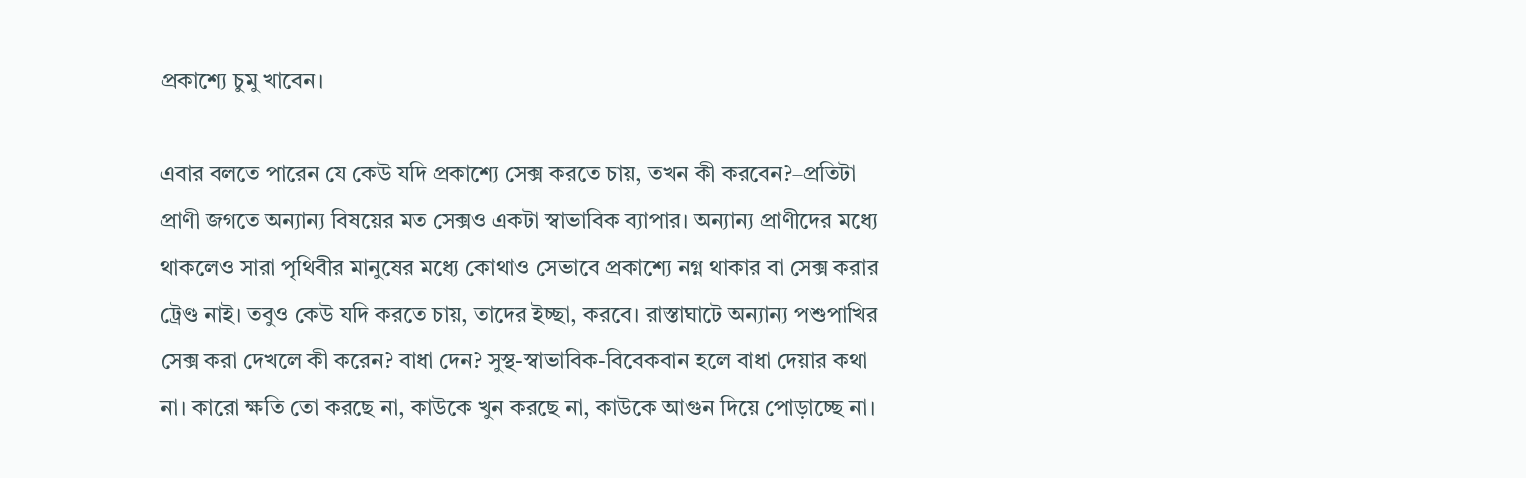প্রকাশ্যে চুমু খাবেন।

এবার বলতে পারেন যে কেউ যদি প্রকাশ্যে সেক্স করতে চায়, তখন কী করবেন?–প্রতিটা প্রাণী জগতে অন্যান্য বিষয়ের মত সেক্সও একটা স্বাভাবিক ব্যাপার। অন্যান্য প্রাণীদের মধ্যে থাকলেও সারা পৃথিবীর মানুষের মধ্যে কোথাও সেভাবে প্রকাশ্যে নগ্ন থাকার বা সেক্স করার ট্রেণ্ড নাই। তবুও কেউ যদি করতে চায়, তাদের ইচ্ছা, করবে। রাস্তাঘাটে অন্যান্য পশুপাখির সেক্স করা দেখলে কী করেন? বাধা দেন? সুস্থ-স্বাভাবিক-বিবেকবান হলে বাধা দেয়ার কথা না। কারো ক্ষতি তো করছে না, কাউকে খুন করছে না, কাউকে আগুন দিয়ে পোড়াচ্ছে না।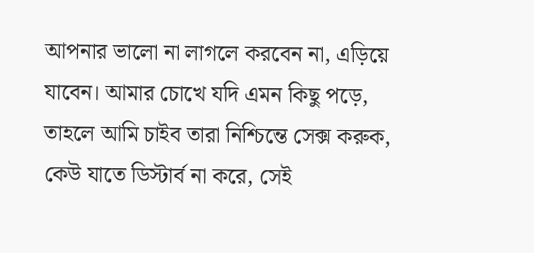আপনার ভালো না লাগলে করবেন না, এড়িয়ে যাবেন। আমার চোখে যদি এমন কিছু পড়ে, তাহলে আমি চাইব তারা নিশ্চিন্তে সেক্স করুক, কেউ যাতে ডিস্টার্ব না করে, সেই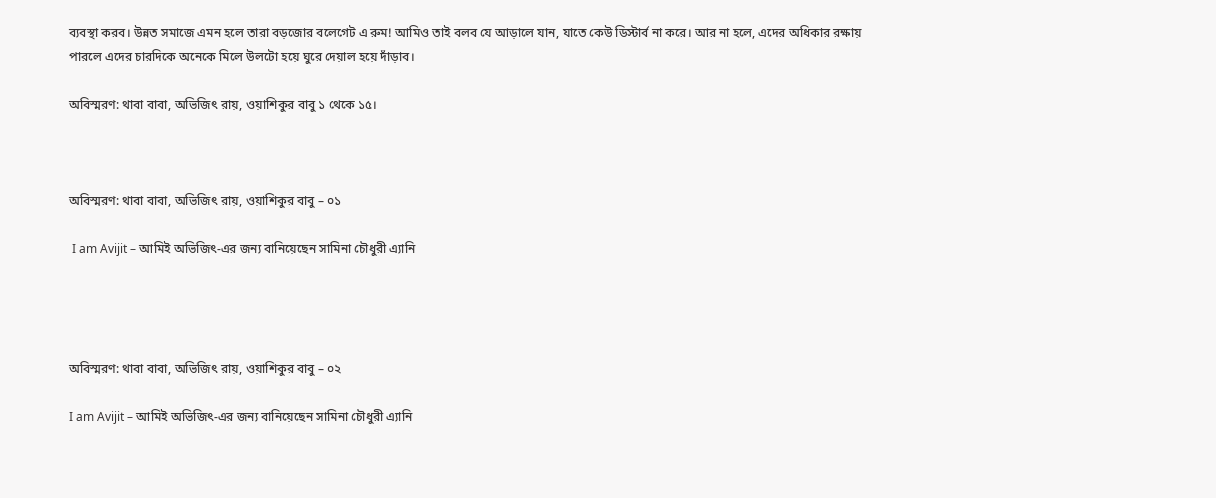ব্যবস্থা করব। উন্নত সমাজে এমন হলে তারা বড়জোর বলেগেট এ রুম! আমিও তাই বলব যে আড়ালে যান, যাতে কেউ ডিস্টার্ব না করে। আর না হলে, এদের অধিকার রক্ষায় পারলে এদের চারদিকে অনেকে মিলে উলটো হয়ে ঘুরে দেয়াল হয়ে দাঁড়াব।

অবিস্মরণ: থাবা বাবা, অভিজিৎ রায়, ওয়াশিকুর বাবু ১ থেকে ১৫।



অবিস্মরণ: থাবা বাবা, অভিজিৎ রায়, ওয়াশিকুর বাবু – ০১

 I am Avijit – আমিই অভিজিৎ-এর জন্য বানিয়েছেন সামিনা চৌধুরী এ্যানি




অবিস্মরণ: থাবা বাবা, অভিজিৎ রায়, ওয়াশিকুর বাবু – ০২

I am Avijit – আমিই অভিজিৎ-এর জন্য বানিয়েছেন সামিনা চৌধুরী এ্যানি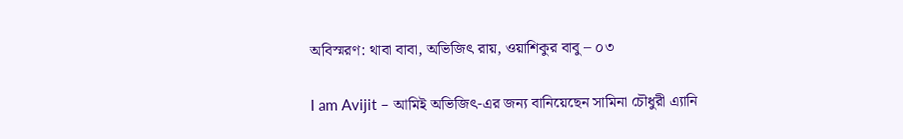অবিস্মরণ: থাবা বাবা, অভিজিৎ রায়, ওয়াশিকুর বাবু – ০৩

I am Avijit – আমিই অভিজিৎ-এর জন্য বানিয়েছেন সামিনা চৌধুরী এ্যানি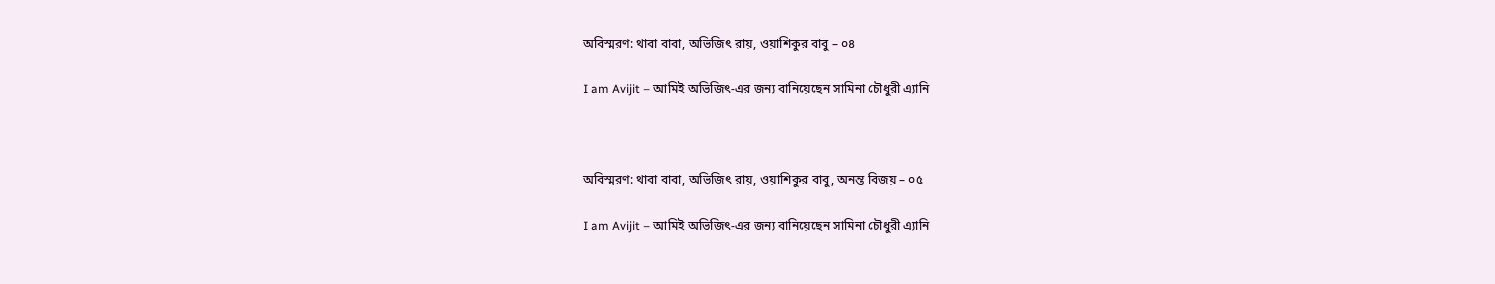অবিস্মরণ: থাবা বাবা, অভিজিৎ রায়, ওয়াশিকুর বাবু – ০৪

I am Avijit – আমিই অভিজিৎ-এর জন্য বানিয়েছেন সামিনা চৌধুরী এ্যানি



অবিস্মরণ: থাবা বাবা, অভিজিৎ রায়, ওয়াশিকুর বাবু, অনন্ত বিজয় – ০৫

I am Avijit – আমিই অভিজিৎ-এর জন্য বানিয়েছেন সামিনা চৌধুরী এ্যানি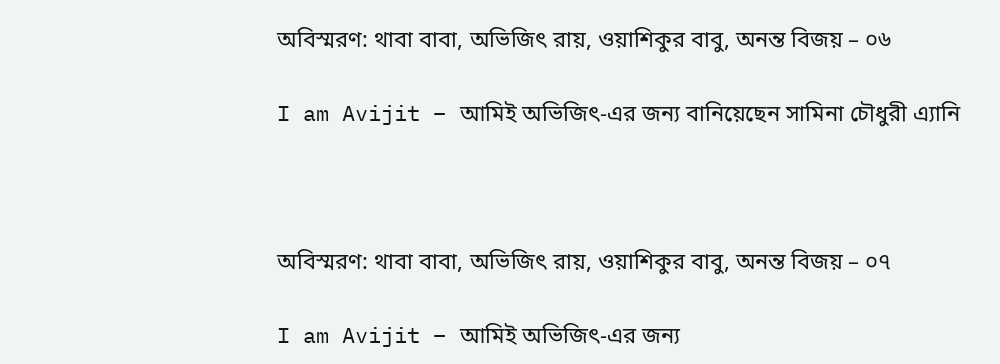অবিস্মরণ: থাবা বাবা, অভিজিৎ রায়, ওয়াশিকুর বাবু, অনন্ত বিজয় – ০৬

I am Avijit – আমিই অভিজিৎ-এর জন্য বানিয়েছেন সামিনা চৌধুরী এ্যানি



অবিস্মরণ: থাবা বাবা, অভিজিৎ রায়, ওয়াশিকুর বাবু, অনন্ত বিজয় – ০৭

I am Avijit – আমিই অভিজিৎ-এর জন্য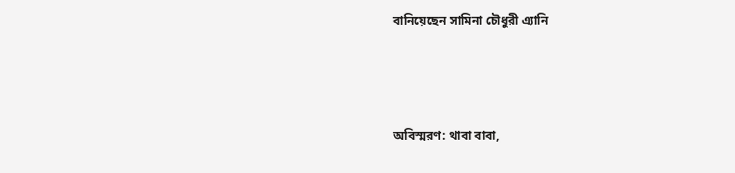বানিয়েছেন সামিনা চৌধুরী এ্যানি



অবিস্মরণ: থাবা বাবা,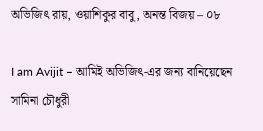অভিজিৎ রায়, ওয়াশিকুর বাবু, অনন্ত বিজয় – ০৮

I am Avijit – আমিই অভিজিৎ-এর জন্য বানিয়েছেন সামিনা চৌধুরী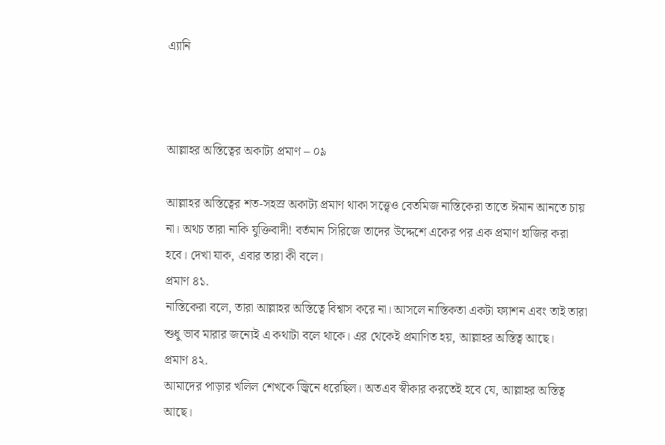এ্যানি



আল্লাহর অস্তিত্বের অকাট্য প্রমাণ – ০৯

আল্লাহর অস্তিত্বের শত-সহস্র অকাট্য প্রমাণ থাকা সত্ত্বেও বেতমিজ নাস্তিকেরা তাতে ঈমান আনতে চায় না। অথচ তারা নাকি যুক্তিবাদী! বর্তমান সিরিজে তাদের উদ্দেশে একের পর এক প্রমাণ হাজির করা হবে। দেখা যাক, এবার তারা কী বলে।
প্রমাণ ৪১.
নাস্তিকেরা বলে, তারা আল্লাহর অস্তিত্বে বিশ্বাস করে না। আসলে নাস্তিকতা একটা ফ্যাশন এবং তাই তারা শুধু ভাব মারার জন্যেই এ কথাটা বলে থাকে। এর থেকেই প্রমাণিত হয়, আল্লাহর অস্তিত্ব আছে।
প্রমাণ ৪২.
আমাদের পাড়ার খলিল শেখকে জ্বিনে ধরেছিল। অতএব স্বীকার করতেই হবে যে, আল্লাহর অস্তিত্ব আছে।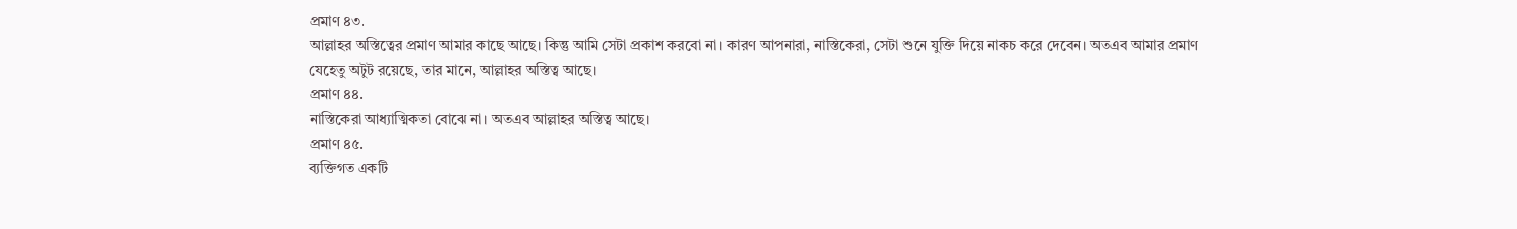প্রমাণ ৪৩.
আল্লাহর অস্তিত্বের প্রমাণ আমার কাছে আছে। কিন্তু আমি সেটা প্রকাশ করবো না। কারণ আপনারা, নাস্তিকেরা, সেটা শুনে যুক্তি দিয়ে নাকচ করে দেবেন। অতএব আমার প্রমাণ যেহেতু অটুট রয়েছে, তার মানে, আল্লাহর অস্তিত্ব আছে।
প্রমাণ ৪৪.
নাস্তিকেরা আধ্যাত্মিকতা বোঝে না। অতএব আল্লাহর অস্তিত্ব আছে।
প্রমাণ ৪৫.
ব্যক্তিগত একটি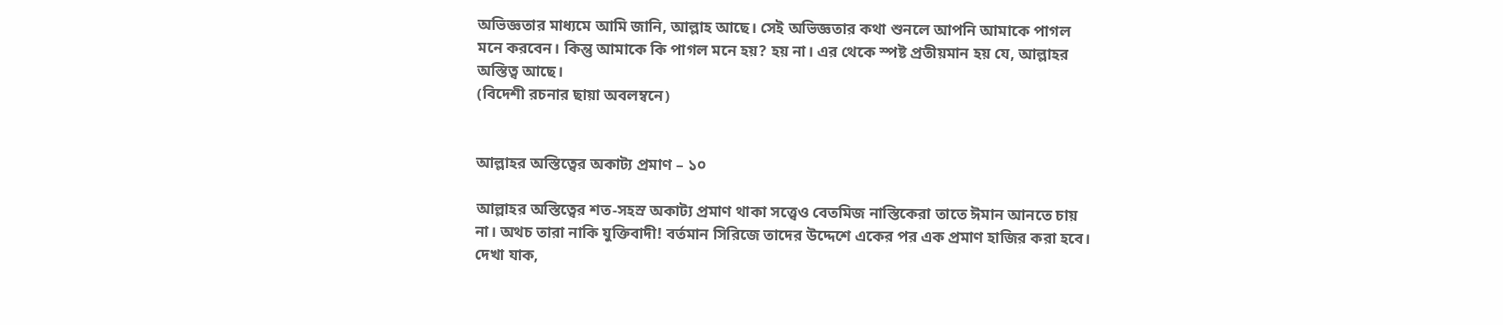অভিজ্ঞতার মাধ্যমে আমি জানি, আল্লাহ আছে। সেই অভিজ্ঞতার কথা শুনলে আপনি আমাকে পাগল মনে করবেন। কিন্তু আমাকে কি পাগল মনে হয়? হয় না। এর থেকে স্পষ্ট প্রতীয়মান হয় যে, আল্লাহর অস্তিত্ব আছে।
(বিদেশী রচনার ছায়া অবলম্বনে)


আল্লাহর অস্তিত্বের অকাট্য প্রমাণ – ১০

আল্লাহর অস্তিত্বের শত-সহস্র অকাট্য প্রমাণ থাকা সত্ত্বেও বেতমিজ নাস্তিকেরা তাতে ঈমান আনতে চায় না। অথচ তারা নাকি যুক্তিবাদী! বর্তমান সিরিজে তাদের উদ্দেশে একের পর এক প্রমাণ হাজির করা হবে। দেখা যাক,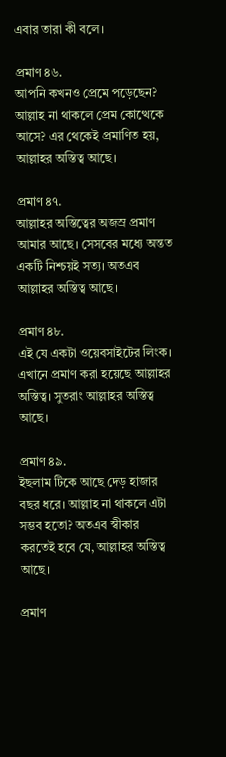এবার তারা কী বলে।

প্রমাণ ৪৬.
আপনি কখনও প্রেমে পড়েছেন? আল্লাহ না থাকলে প্রেম কোত্থেকে আসে? এর থেকেই প্রমাণিত হয়, আল্লাহর অস্তিত্ব আছে।

প্রমাণ ৪৭.
আল্লাহর অস্তিত্বের অজস্র প্রমাণ আমার আছে। সেসবের মধ্যে অন্তত একটি নিশ্চয়ই সত্য। অতএব আল্লাহর অস্তিত্ব আছে।

প্রমাণ ৪৮.
এই যে একটা ওয়েবসাইটের লিংক। এখানে প্রমাণ করা হয়েছে আল্লাহর অস্তিত্ব। সুতরাং আল্লাহর অস্তিত্ব আছে।

প্রমাণ ৪৯.
ইছলাম টিকে আছে দেড় হাজার বছর ধরে। আল্লাহ না থাকলে এটা সম্ভব হতো? অতএব স্বীকার করতেই হবে যে, আল্লাহর অস্তিত্ব আছে।

প্রমাণ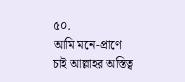৫০.
আমি মনে-প্রাণে চাই আল্লাহর অস্তিত্ব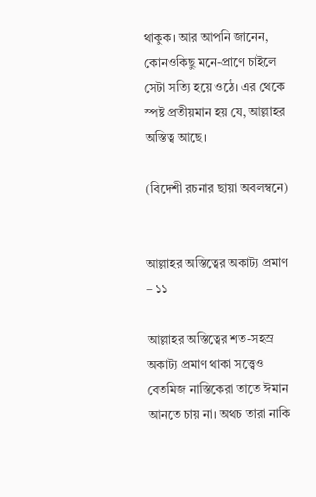থাকুক। আর আপনি জানেন, কোনওকিছু মনে-প্রাণে চাইলে সেটা সত্যি হয়ে ওঠে। এর থেকে স্পষ্ট প্রতীয়মান হয় যে, আল্লাহর অস্তিত্ব আছে।

(বিদেশী রচনার ছায়া অবলম্বনে)


আল্লাহর অস্তিত্বের অকাট্য প্রমাণ – ১১

আল্লাহর অস্তিত্বের শত-সহস্র অকাট্য প্রমাণ থাকা সত্ত্বেও বেতমিজ নাস্তিকেরা তাতে ঈমান আনতে চায় না। অথচ তারা নাকি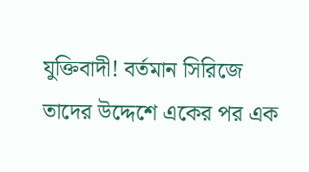যুক্তিবাদী! বর্তমান সিরিজে তাদের উদ্দেশে একের পর এক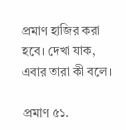প্রমাণ হাজির করা হবে। দেখা যাক, এবার তারা কী বলে।

প্রমাণ ৫১.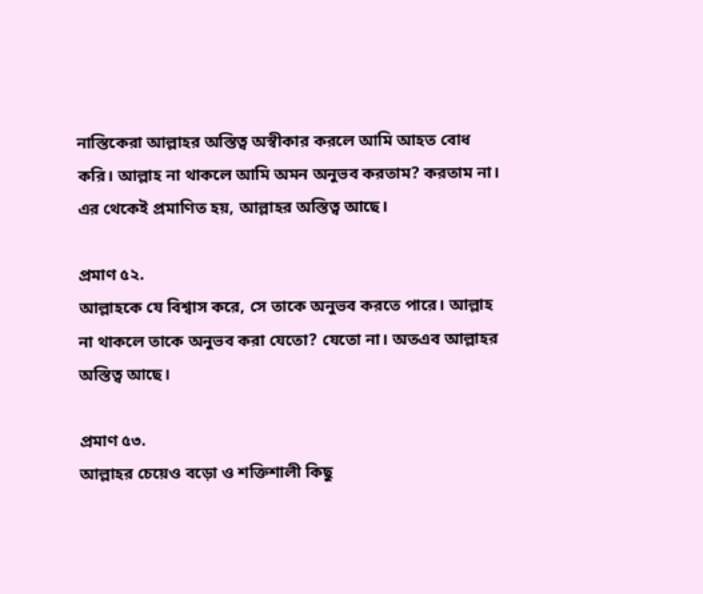নাস্তিকেরা আল্লাহর অস্তিত্ব অস্বীকার করলে আমি আহত বোধ করি। আল্লাহ না থাকলে আমি অমন অনুভব করতাম? করতাম না। এর থেকেই প্রমাণিত হয়, আল্লাহর অস্তিত্ব আছে।

প্রমাণ ৫২.
আল্লাহকে যে বিশ্বাস করে, সে তাকে অনুভব করতে পারে। আল্লাহ না থাকলে তাকে অনুভব করা যেতো? যেতো না। অতএব আল্লাহর অস্তিত্ব আছে।

প্রমাণ ৫৩.
আল্লাহর চেয়েও বড়ো ও শক্তিশালী কিছু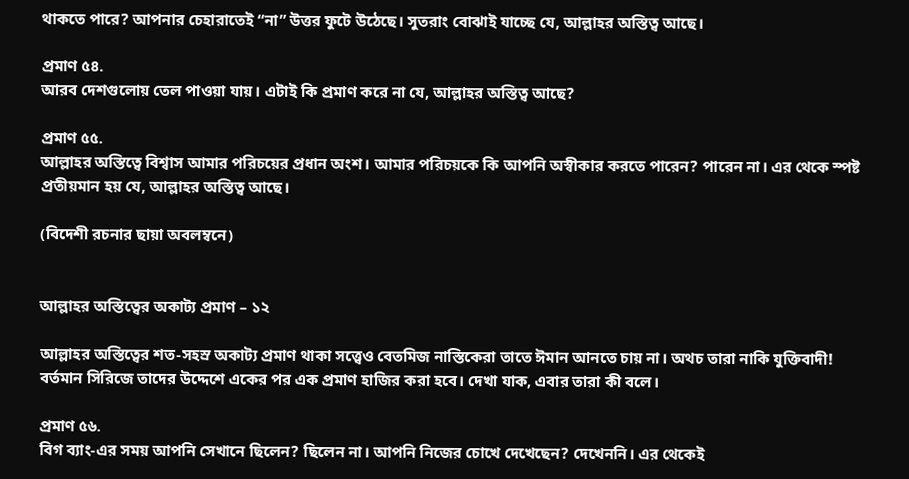থাকতে পারে? আপনার চেহারাতেই “না” উত্তর ফুটে উঠেছে। সুতরাং বোঝাই যাচ্ছে যে, আল্লাহর অস্তিত্ব আছে।

প্রমাণ ৫৪.
আরব দেশগুলোয় তেল পাওয়া যায়। এটাই কি প্রমাণ করে না যে, আল্লাহর অস্তিত্ব আছে?

প্রমাণ ৫৫.
আল্লাহর অস্তিত্বে বিশ্বাস আমার পরিচয়ের প্রধান অংশ। আমার পরিচয়কে কি আপনি অস্বীকার করতে পারেন? পারেন না। এর থেকে স্পষ্ট প্রতীয়মান হয় যে, আল্লাহর অস্তিত্ব আছে।

(বিদেশী রচনার ছায়া অবলম্বনে)


আল্লাহর অস্তিত্বের অকাট্য প্রমাণ – ১২

আল্লাহর অস্তিত্বের শত-সহস্র অকাট্য প্রমাণ থাকা সত্ত্বেও বেতমিজ নাস্তিকেরা তাতে ঈমান আনতে চায় না। অথচ তারা নাকি যুক্তিবাদী! বর্তমান সিরিজে তাদের উদ্দেশে একের পর এক প্রমাণ হাজির করা হবে। দেখা যাক, এবার তারা কী বলে।

প্রমাণ ৫৬.
বিগ ব্যাং-এর সময় আপনি সেখানে ছিলেন? ছিলেন না। আপনি নিজের চোখে দেখেছেন? দেখেননি। এর থেকেই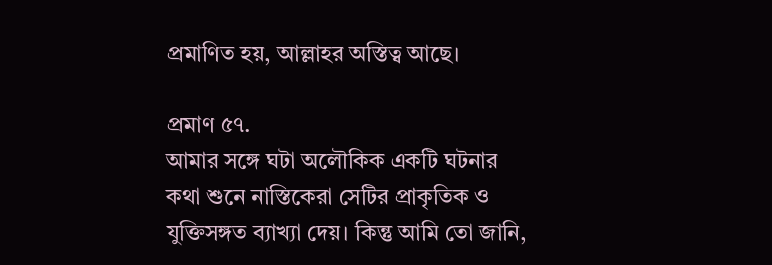প্রমাণিত হয়, আল্লাহর অস্তিত্ব আছে।

প্রমাণ ৫৭.
আমার সঙ্গে ঘটা অলৌকিক একটি ঘটনার কথা শুনে নাস্তিকেরা সেটির প্রাকৃতিক ও যুক্তিসঙ্গত ব্যাখ্যা দেয়। কিন্তু আমি তো জানি,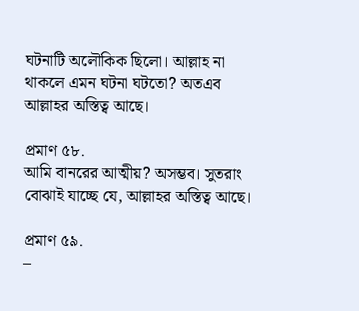ঘটনাটি অলৌকিক ছিলো। আল্লাহ না থাকলে এমন ঘটনা ঘটতো? অতএব আল্লাহর অস্তিত্ব আছে।

প্রমাণ ৫৮.
আমি বানরের আত্মীয়? অসম্ভব। সুতরাং বোঝাই যাচ্ছে যে, আল্লাহর অস্তিত্ব আছে।

প্রমাণ ৫৯.
–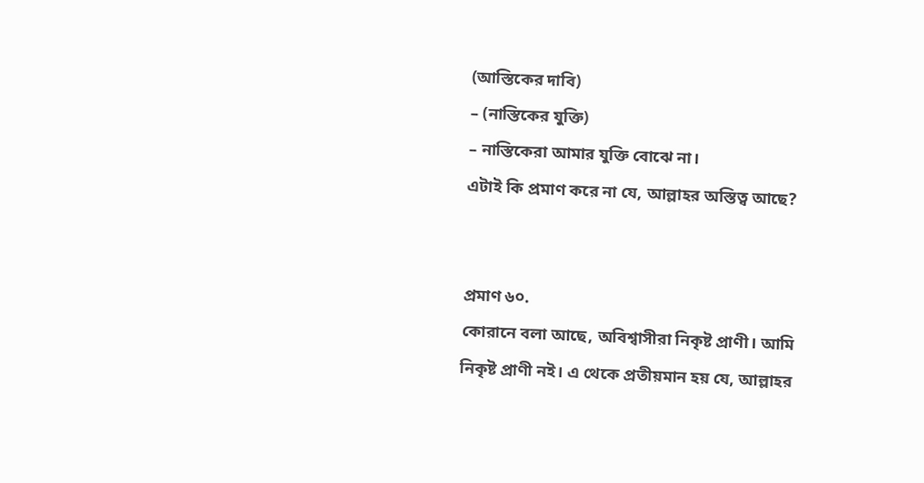(আস্তিকের দাবি)
– (নাস্তিকের যুক্তি)
– নাস্তিকেরা আমার যুক্তি বোঝে না।
এটাই কি প্রমাণ করে না যে, আল্লাহর অস্তিত্ব আছে?


প্রমাণ ৬০.
কোরানে বলা আছে, অবিশ্বাসীরা নিকৃষ্ট প্রাণী। আমি নিকৃষ্ট প্রাণী নই। এ থেকে প্রতীয়মান হয় যে, আল্লাহর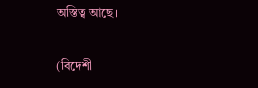অস্তিত্ব আছে।

(বিদেশী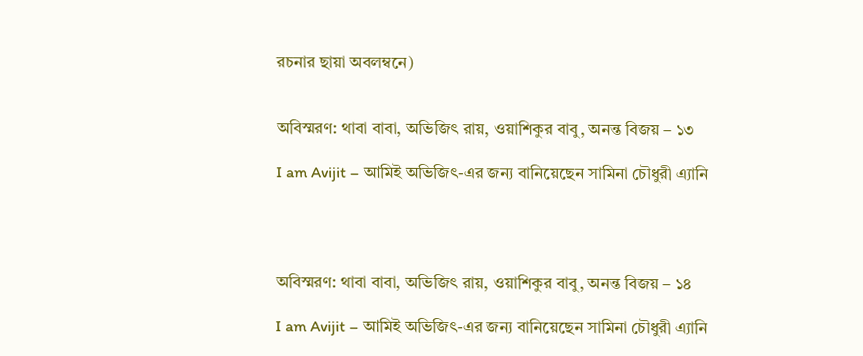রচনার ছায়া অবলম্বনে)


অবিস্মরণ: থাবা বাবা, অভিজিৎ রায়, ওয়াশিকুর বাবু, অনন্ত বিজয় – ১৩

I am Avijit – আমিই অভিজিৎ-এর জন্য বানিয়েছেন সামিনা চৌধুরী এ্যানি




অবিস্মরণ: থাবা বাবা, অভিজিৎ রায়, ওয়াশিকুর বাবু, অনন্ত বিজয় – ১৪

I am Avijit – আমিই অভিজিৎ-এর জন্য বানিয়েছেন সামিনা চৌধুরী এ্যানি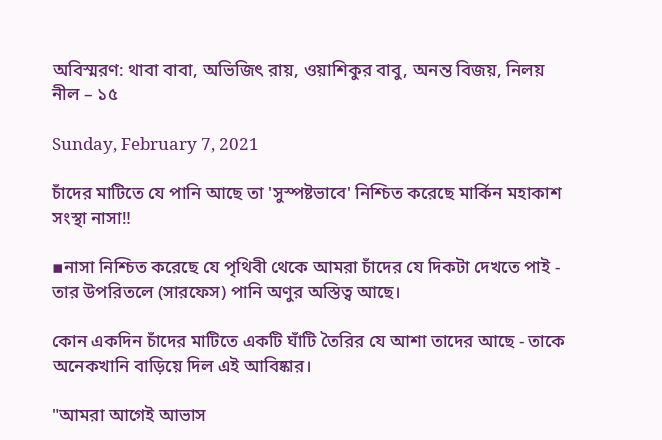অবিস্মরণ: থাবা বাবা, অভিজিৎ রায়, ওয়াশিকুর বাবু, অনন্ত বিজয়, নিলয় নীল – ১৫

Sunday, February 7, 2021

চাঁদের মাটিতে যে পানি আছে তা 'সুস্পষ্টভাবে' নিশ্চিত করেছে মার্কিন মহাকাশ সংস্থা নাসা‼

▪নাসা নিশ্চিত করেছে যে পৃথিবী থেকে আমরা চাঁদের যে দিকটা দেখতে পাই - তার উপরিতলে (সারফেস) পানি অণুর অস্তিত্ব আছে।

কোন একদিন চাঁদের মাটিতে একটি ঘাঁটি তৈরির যে আশা তাদের আছে - তাকে অনেকখানি বাড়িয়ে দিল এই আবিষ্কার।

"আমরা আগেই আভাস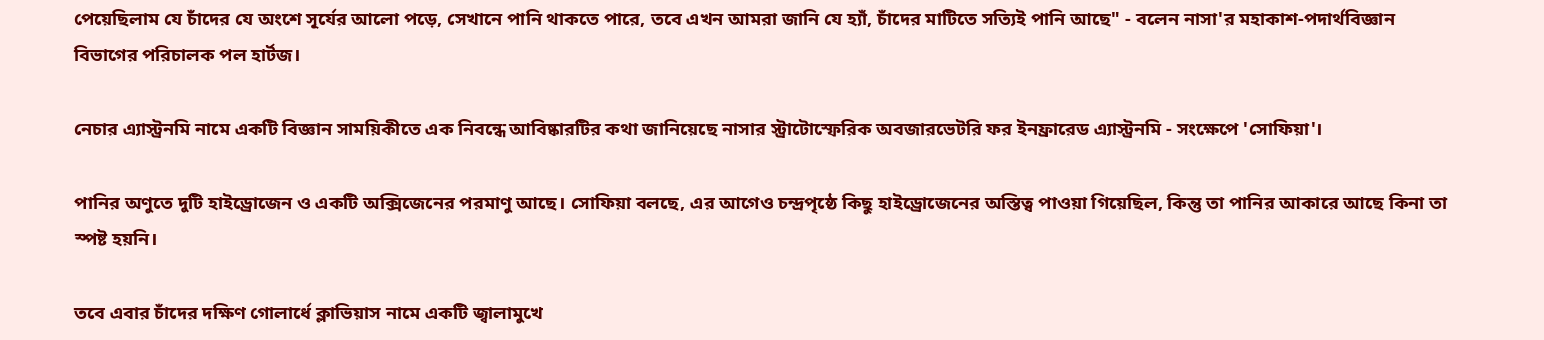পেয়েছিলাম যে চাঁদের যে অংশে সূর্যের আলো পড়ে, সেখানে পানি থাকতে পারে, তবে এখন আমরা জানি যে হ্যাঁ, চাঁদের মাটিতে সত্যিই পানি আছে" - বলেন নাসা'র মহাকাশ-পদার্থবিজ্ঞান বিভাগের পরিচালক পল হার্টজ।

নেচার এ্যাস্ট্রনমি নামে একটি বিজ্ঞান সাময়িকীতে এক নিবন্ধে আবিষ্কারটির কথা জানিয়েছে নাসার স্ট্রাটোস্ফেরিক অবজারভেটরি ফর ইনফ্রারেড এ্যাস্ট্রনমি - সংক্ষেপে 'সোফিয়া'।

পানির অণুতে দুটি হাইড্রোজেন ও একটি অক্সিজেনের পরমাণু আছে। সোফিয়া বলছে, এর আগেও চন্দ্রপৃষ্ঠে কিছু হাইড্রোজেনের অস্তিত্ব পাওয়া গিয়েছিল, কিন্তু তা পানির আকারে আছে কিনা তা স্পষ্ট হয়নি।

তবে এবার চাঁদের দক্ষিণ গোলার্ধে ক্লাভিয়াস নামে একটি জ্বালামুখে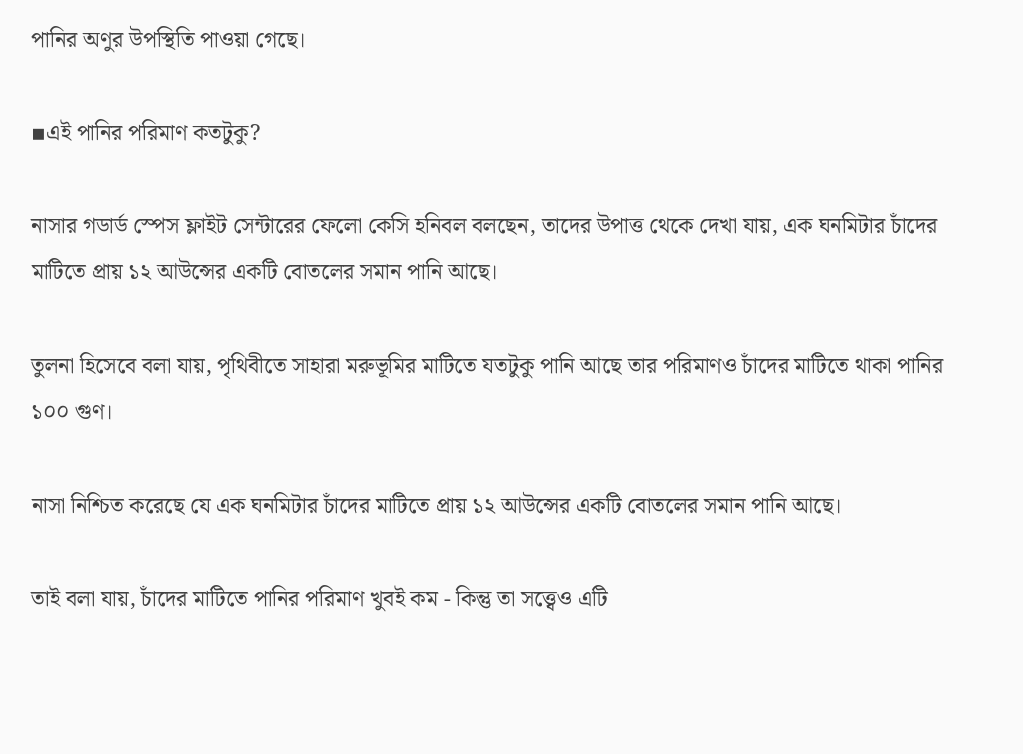পানির অণুর উপস্থিতি পাওয়া গেছে।

▪এই পানির পরিমাণ কতটুকু?

নাসার গডার্ড স্পেস ফ্লাইট সেন্টারের ফেলো কেসি হনিবল বলছেন, তাদের উপাত্ত থেকে দেখা যায়, এক ঘনমিটার চাঁদের মাটিতে প্রায় ১২ আউন্সের একটি বোতলের সমান পানি আছে।

তুলনা হিসেবে বলা যায়, পৃথিবীতে সাহারা মরুভূমির মাটিতে যতটুকু পানি আছে তার পরিমাণও চাঁদের মাটিতে থাকা পানির ১০০ গুণ।

নাসা নিশ্চিত করেছে যে এক ঘনমিটার চাঁদের মাটিতে প্রায় ১২ আউন্সের একটি বোতলের সমান পানি আছে।

তাই বলা যায়, চাঁদের মাটিতে পানির পরিমাণ খুবই কম - কিন্তু তা সত্ত্বেও এটি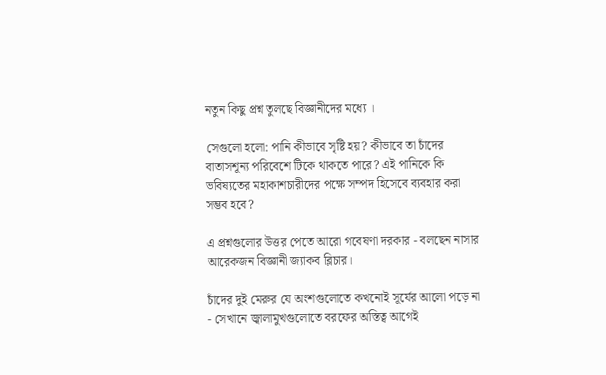নতুন কিছু প্রশ্ন তুলছে বিজ্ঞানীদের মধ্যে ।

সেগুলো হলো: পানি কীভাবে সৃষ্টি হয়? কীভাবে তা চাঁদের বাতাসশূন্য পরিবেশে টিকে থাকতে পারে? এই পানিকে কি ভবিষ্যতের মহাকাশচারীদের পক্ষে সম্পদ হিসেবে ব্যবহার করা সম্ভব হবে?

এ প্রশ্নগুলোর উত্তর পেতে আরো গবেষণা দরকার - বলছেন নাসার আরেকজন বিজ্ঞানী জ্যাকব ব্লিচার।

চাঁদের দুই মেরুর যে অংশগুলোতে কখনোই সূর্যের আলো পড়ে না - সেখানে জ্বালামুখগুলোতে বরফের অস্তিত্ব আগেই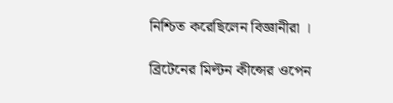নিশ্চিত করেছিলেন বিজ্ঞানীরা ।

ব্রিটেনের মিল্টন কীন্সের ওপেন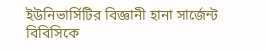ইউনিভার্সিটির বিজ্ঞানী হানা সার্জেন্ট বিবিসিকে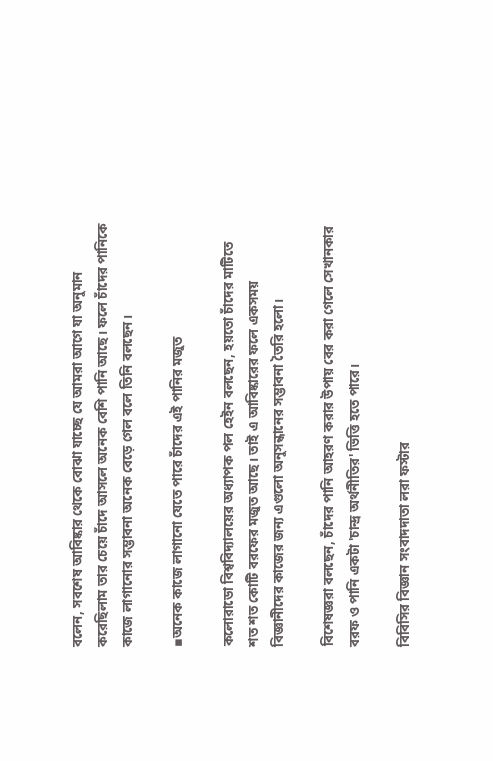বলেন, সবশেষ আবিষ্কার থেকে বোঝা যাচ্ছে যে আমরা আগে যা অনুমান করেছিলাম তার চেয়ে চাঁদে আসলে অনেক বেশি পানি আছে। ফলে চাঁদের পানিকে কাজে লাগানোর সম্ভাবনা অনেক বেড়ে গেল বলে তিনি বলছেন।

▪অনেক কাজে লাগানো যেতে পারে চাঁদের এই পানির মজুত

কলোরাডো বিশ্ববিদ্যালয়ের অধ্যাপক পল হেইন বলছেন, হয়তো চাঁদের মাটিতে শত শত কোটি বরফের মজুত আছে। তাই এ আবিষ্কারের ফলে একসময় বিজ্ঞানীদের কাজের জন্য এগুলো অনুসন্ধানের সম্ভাবনা তৈরি হলো।

বিশেষজ্ঞরা বলছেন, চাঁদের পানি আহরণ করার উপায় বের করা গেলে সেখানকার বরফ ও পানি একটা 'চান্দ্র অর্থনীতির' ভিত্তি হতে পারে।

বিবিসির বিজ্ঞান সংবাদদাতা লরা ফস্টার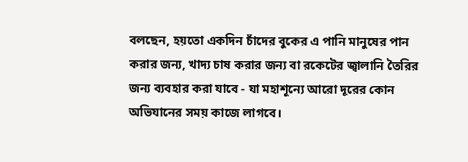বলছেন, হয়তো একদিন চাঁদের বুকের এ পানি মানুষের পান করার জন্য, খাদ্য চাষ করার জন্য বা রকেটের জ্বালানি তৈরির জন্য ব্যবহার করা যাবে - যা মহাশূন্যে আরো দূরের কোন অভিযানের সময় কাজে লাগবে।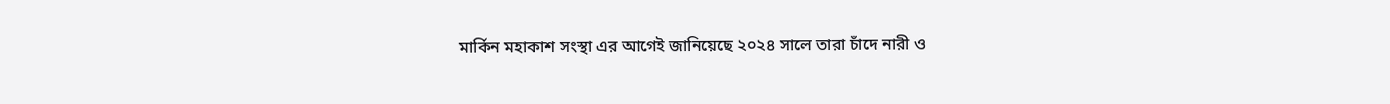মার্কিন মহাকাশ সংস্থা এর আগেই জানিয়েছে ২০২৪ সালে তারা চাঁদে নারী ও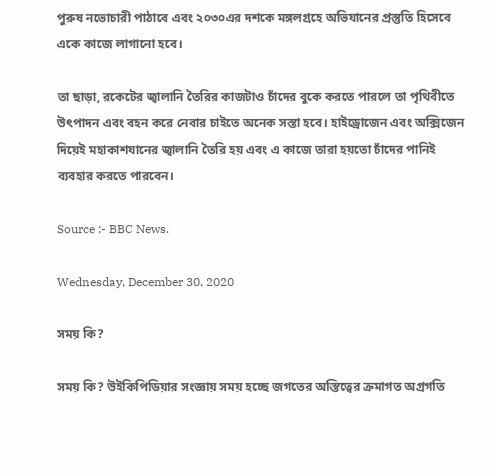পুরুষ নভোচারী পাঠাবে এবং ২০৩০এর দশকে মঙ্গলগ্রহে অভিযানের প্রস্তুতি হিসেবে একে কাজে লাগানো হবে।

তা ছাড়া, রকেটের জ্বালানি তৈরির কাজটাও চাঁদের বুকে করতে পারলে তা পৃথিবীতে উৎপাদন এবং বহন করে নেবার চাইতে অনেক সস্তা হবে। হাইড্রোজেন এবং অক্সিজেন দিয়েই মহাকাশযানের জ্বালানি তৈরি হয় এবং এ কাজে তারা হয়তো চাঁদের পানিই ব্যবহার করতে পারবেন।

Source :- BBC News.

Wednesday, December 30, 2020

সময় কি?

সময় কি? উইকিপিডিয়ার সংজ্ঞায় সময় হচ্ছে জগতের অস্তিত্বের ক্রমাগত অগ্রগতি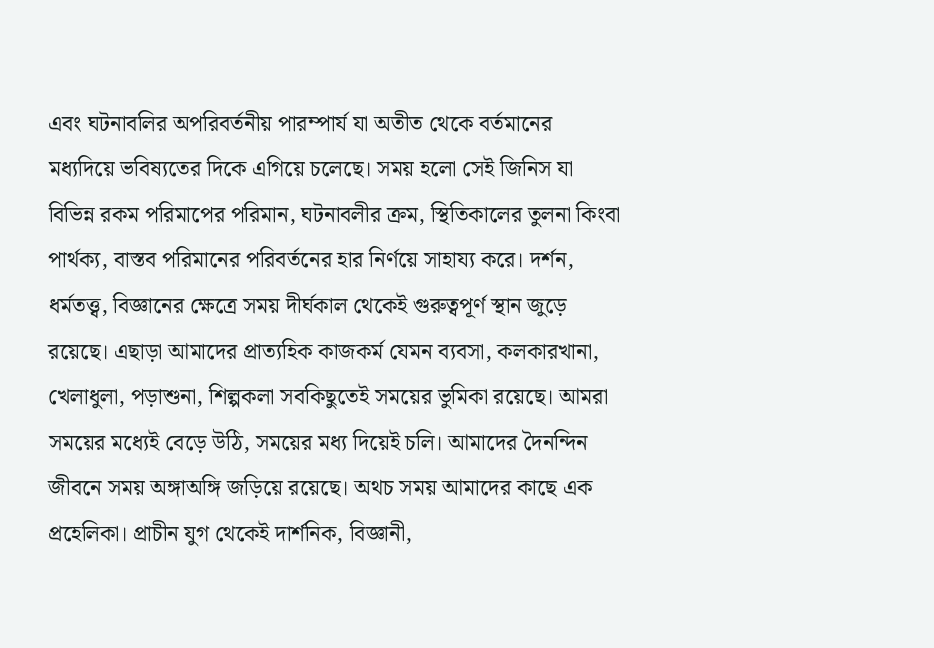এবং ঘটনাবলির অপরিবর্তনীয় পারম্পার্য যা অতীত থেকে বর্তমানের মধ্যদিয়ে ভবিষ্যতের দিকে এগিয়ে চলেছে। সময় হলো সেই জিনিস যা বিভিন্ন রকম পরিমাপের পরিমান, ঘটনাবলীর ক্রম, স্থিতিকালের তুলনা কিংবা পার্থক্য, বাস্তব পরিমানের পরিবর্তনের হার নির্ণয়ে সাহায্য করে। দর্শন, ধর্মতত্ত্ব, বিজ্ঞানের ক্ষেত্রে সময় দীর্ঘকাল থেকেই গুরুত্বপূর্ণ স্থান জুড়ে রয়েছে। এছাড়া আমাদের প্রাত্যহিক কাজকর্ম যেমন ব্যবসা, কলকারখানা, খেলাধুলা, পড়াশুনা, শিল্পকলা সবকিছুতেই সময়ের ভুমিকা রয়েছে। আমরা সময়ের মধ্যেই বেড়ে উঠি, সময়ের মধ্য দিয়েই চলি। আমাদের দৈনন্দিন জীবনে সময় অঙ্গাঅঙ্গি জড়িয়ে রয়েছে। অথচ সময় আমাদের কাছে এক প্রহেলিকা। প্রাচীন যুগ থেকেই দার্শনিক, বিজ্ঞানী,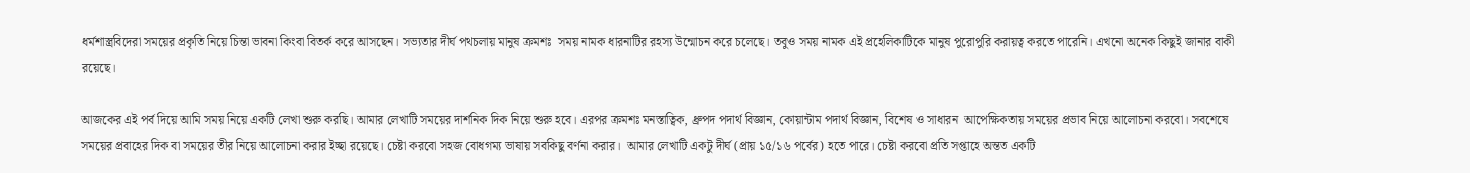ধর্মশাস্ত্রবিদেরা সময়ের প্রকৃতি নিয়ে চিন্তা ভাবনা কিংবা বিতর্ক করে আসছেন। সভ্যতার দীর্ঘ পথচলায় মানুষ ক্রমশঃ  সময় নামক ধারনাটির রহস্য উন্মোচন করে চলেছে। তবুও সময় নামক এই প্রহেলিকাটিকে মানুষ পুরোপুরি করায়ত্ব করতে পারেনি। এখনো অনেক কিছুই জানার বাকী রয়েছে।

আজকের এই পর্ব দিয়ে আমি সময় নিয়ে একটি লেখা শুরু করছি। আমার লেখাটি সময়ের দার্শনিক দিক নিয়ে শুরু হবে। এরপর ক্রমশঃ মনস্তাত্বিক, ধ্রুপদ পদার্থ বিজ্ঞান, কোয়ান্টাম পদার্থ বিজ্ঞান, বিশেষ ও সাধারন  আপেক্ষিকতায় সময়ের প্রভাব নিয়ে আলোচনা করবো। সবশেষে সময়ের প্রবাহের দিক বা সময়ের তীর নিয়ে আলোচনা করার ইচ্ছা রয়েছে। চেষ্টা করবো সহজ বোধগম্য ভাষায় সবকিছু বর্ণনা করার।  আমার লেখাটি একটু দীর্ঘ (প্রায় ১৫/১৬ পর্বের) হতে পারে। চেষ্টা করবো প্রতি সপ্তাহে অন্তত একটি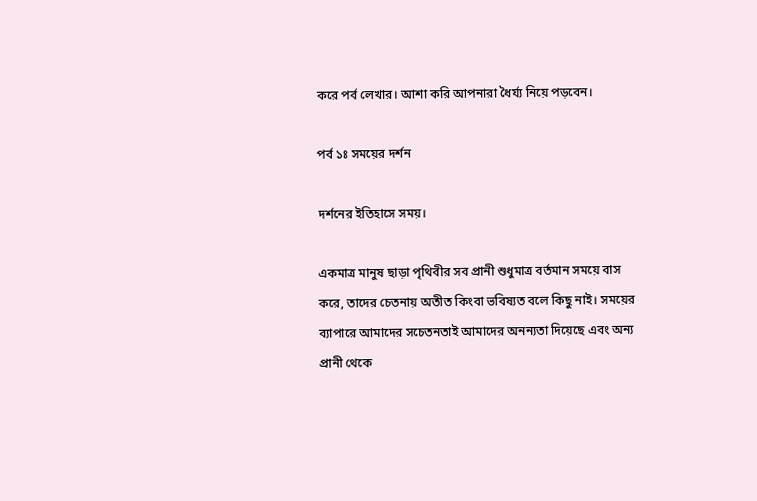করে পর্ব লেখার। আশা করি আপনারা ধৈর্য্য নিয়ে পড়বেন।

পর্ব ১ঃ সময়ের দর্শন

দর্শনের ইতিহাসে সময়।

একমাত্র মানুষ ছাড়া পৃথিবীর সব প্রানী শুধুমাত্র বর্তমান সময়ে বাস করে, তাদের চেতনায় অতীত কিংবা ভবিষ্যত বলে কিছু নাই। সময়ের ব্যাপারে আমাদের সচেতনতাই আমাদের অনন্যতা দিয়েছে এবং অন্য প্রানী থেকে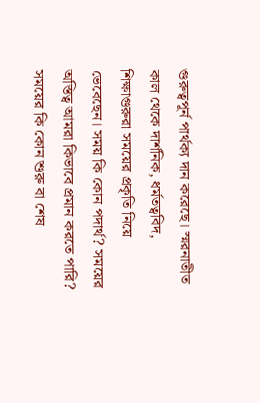গুরুত্বপূর্ন পার্থক্য দান করেছে। স্মরনাতীত কাল থেকে দার্শনিক, ধর্মতত্ববিদ, শিক্ষাগুরুরা সময়ের প্রকৃতি নিয়ে ভেবেছেন। সময় কি কোন পদার্থ? সময়ের অস্তিত্ব আমরা কিভাবে প্রমান করতে পারি? সময়ের কি কোন শুরু বা শেষ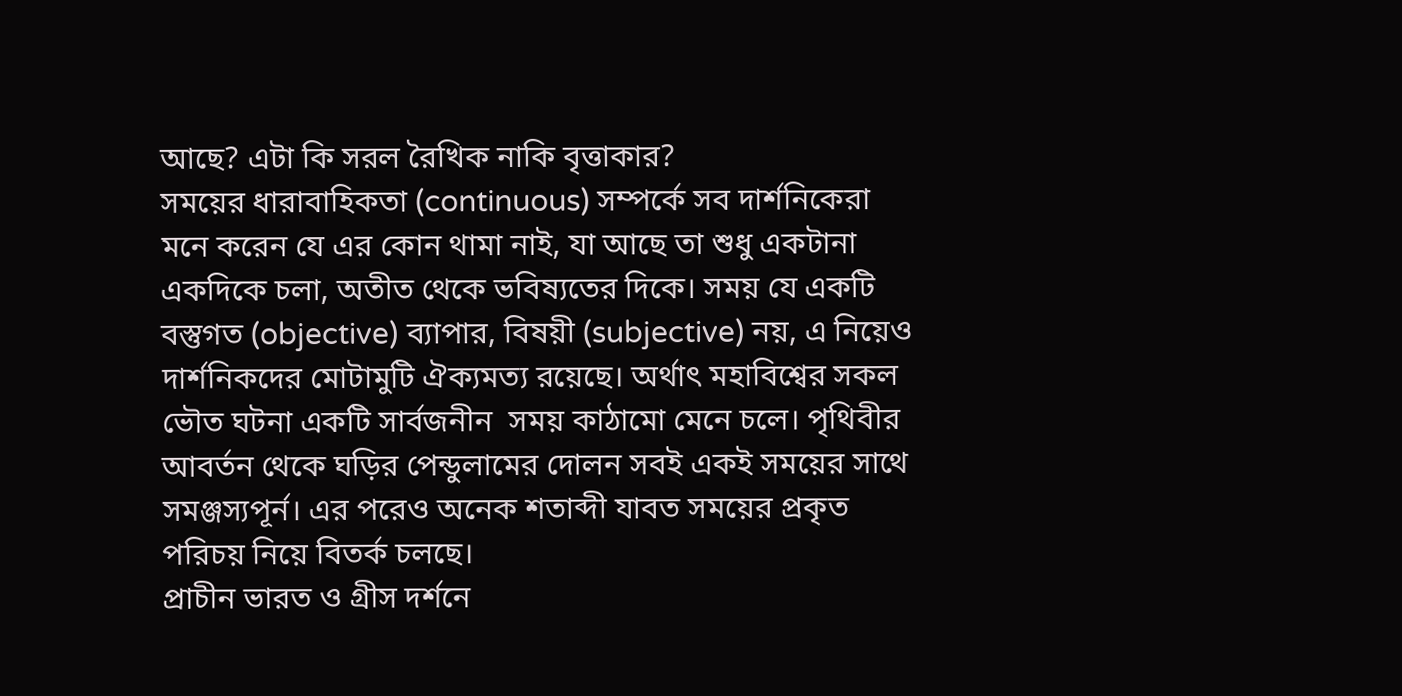আছে? এটা কি সরল রৈখিক নাকি বৃত্তাকার?
সময়ের ধারাবাহিকতা (continuous) সম্পর্কে সব দার্শনিকেরা মনে করেন যে এর কোন থামা নাই, যা আছে তা শুধু একটানা একদিকে চলা, অতীত থেকে ভবিষ্যতের দিকে। সময় যে একটি বস্তুগত (objective) ব্যাপার, বিষয়ী (subjective) নয়, এ নিয়েও দার্শনিকদের মোটামুটি ঐক্যমত্য রয়েছে। অর্থাৎ মহাবিশ্বের সকল ভৌত ঘটনা একটি সার্বজনীন  সময় কাঠামো মেনে চলে। পৃথিবীর আবর্তন থেকে ঘড়ির পেন্ডুলামের দোলন সবই একই সময়ের সাথে সমঞ্জস্যপূর্ন। এর পরেও অনেক শতাব্দী যাবত সময়ের প্রকৃত পরিচয় নিয়ে বিতর্ক চলছে।
প্রাচীন ভারত ও গ্রীস দর্শনে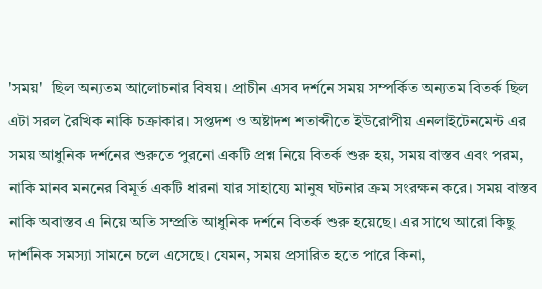'সময়'  ছিল অন্যতম আলোচনার বিষয়। প্রাচীন এসব দর্শনে সময় সম্পর্কিত অন্যতম বিতর্ক ছিল এটা সরল রৈখিক নাকি চক্রাকার। সপ্তদশ ও অষ্টাদশ শতাব্দীতে ইউরোপীয় এনলাইটেনমেন্ট এর সময় আধুনিক দর্শনের শুরুতে পুরনো একটি প্রশ্ন নিয়ে বিতর্ক শুরু হয়, সময় বাস্তব এবং পরম, নাকি মানব মননের বিমূর্ত একটি ধারনা যার সাহায্যে মানুষ ঘটনার ক্রম সংরক্ষন করে। সময় বাস্তব নাকি অবাস্তব এ নিয়ে অতি সম্প্রতি আধুনিক দর্শনে বিতর্ক শুরু হয়েছে। এর সাথে আরো কিছু দার্শনিক সমস্যা সামনে চলে এসেছে। যেমন, সময় প্রসারিত হতে পারে কিনা,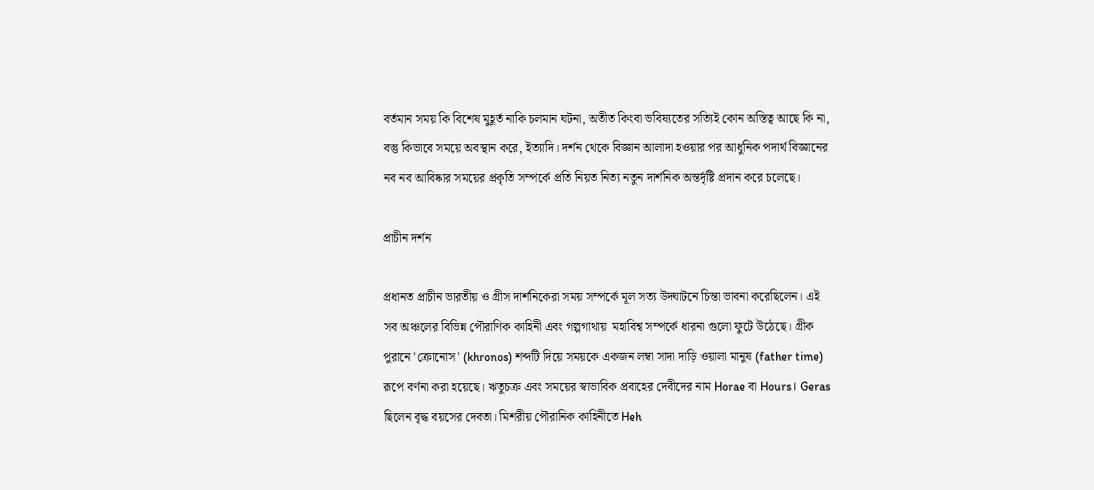বর্তমান সময় কি বিশেষ মুহূর্ত নাকি চলমান ঘটনা, অতীত কিংবা ভবিষ্যতের সত্যিই কোন অস্তিত্ব আছে কি না, বস্তু কিভাবে সময়ে অবস্থান করে, ইত্যাদি। দর্শন থেকে বিজ্ঞান আলাদা হওয়ার পর আধুনিক পদার্থ বিজ্ঞানের নব নব আবিষ্কার সময়ের প্রকৃতি সম্পর্কে প্রতি নিয়ত নিত্য নতুন দার্শনিক অন্তর্দৃষ্টি প্রদান করে চলেছে।

প্রাচীন দর্শন

প্রধানত প্রাচীন ভারতীয় ও গ্রীস দার্শনিকেরা সময় সম্পর্কে মূল সত্য উদ্ঘাটনে চিন্তা ভাবনা করেছিলেন। এই সব অঞ্চলের বিভিন্ন পৌরাণিক কাহিনী এবং গল্পগাথায়  মহাবিশ্ব সম্পর্কে ধারনা গুলো ফুটে উঠেছে। গ্রীক পুরানে 'ক্রোনোস' (khronos) শব্দটি দিয়ে সময়কে একজন লম্বা সাদা দাড়ি ওয়ালা মানুষ (father time) রূপে বর্ণনা করা হয়েছে। ঋতুচক্র এবং সময়ের স্বাভাবিক প্রবাহের দেবীদের নাম Horae বা Hours। Geras ছিলেন বৃদ্ধ বয়সের দেবতা। মিশরীয় পৌরানিক কাহিনীতে Heh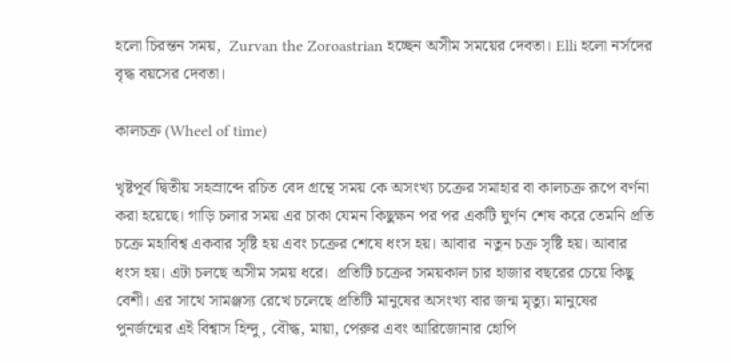হলো চিরন্তন সময়,  Zurvan the Zoroastrian হচ্ছেন অসীম সময়ের দেবতা। Elli হলো নর্সদের বৃদ্ধ বয়সের দেবতা।

কালচক্র (Wheel of time)

খৃষ্টপূর্ব দ্বিতীয় সহস্রাব্দে রচিত বেদ গ্রন্থে সময় কে অসংখ্য চক্রের সমাহার বা কালচক্র রূপে বর্ণনা করা হয়েছে। গাড়ি চলার সময় এর চাকা যেমন কিছুক্ষন পর পর একটি ঘুর্ণন শেষ করে তেমনি প্রতি চক্রে মহাবিশ্ব একবার সৃষ্টি হয় এবং চক্রের শেষে ধংস হয়। আবার  নতুন চক্র সৃষ্টি হয়। আবার ধংস হয়। এটা চলছে অসীম সময় ধরে।  প্রতিটি চক্রের সময়কাল চার হাজার বছরের চেয়ে কিছু বেশী। এর সাথে সামঞ্জস্য রেখে চলেছে প্রতিটি মানুষের অসংখ্য বার জন্ম মৃত্যু। মানুষের পুনর্জন্মের এই বিশ্বাস হিন্দু, বৌদ্ধ, মায়া, পেরুর এবং আরিজোনার হোপি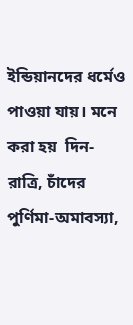ইন্ডিয়ানদের ধর্মেও পাওয়া যায়। মনে করা হয়  দিন- রাত্রি, চাঁদের পুর্ণিমা-অমাবস্যা,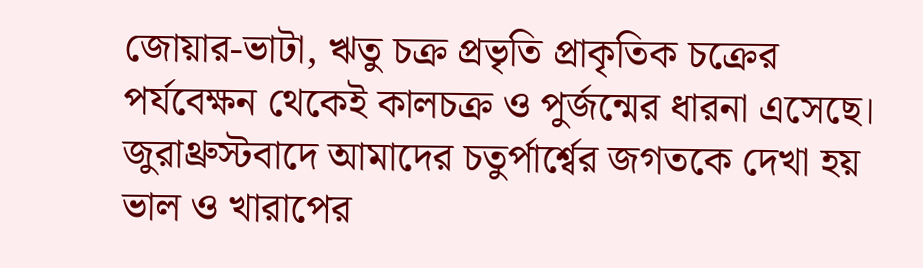জোয়ার-ভাটা, ঋতু চক্র প্রভৃতি প্রাকৃতিক চক্রের পর্যবেক্ষন থেকেই কালচক্র ও পুর্জন্মের ধারনা এসেছে। জুরাথ্রুস্টবাদে আমাদের চতুর্পার্শ্বের জগতকে দেখা হয় ভাল ও খারাপের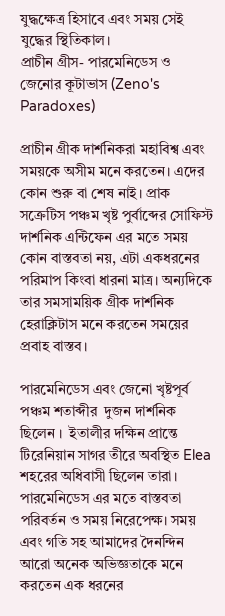যুদ্ধক্ষেত্র হিসাবে এবং সময় সেই যুদ্ধের স্থিতিকাল।
প্রাচীন গ্রীস- পারমেনিডেস ও জেনোর কূটাভাস (Zeno's Paradoxes)

প্রাচীন গ্রীক দার্শনিকরা মহাবিশ্ব এবং সময়কে অসীম মনে করতেন। এদের কোন শুরু বা শেষ নাই। প্রাক সক্রেটিস পঞ্চম খৃষ্ট পুর্বাব্দের সোফিস্ট দার্শনিক এন্টিফেন এর মতে সময় কোন বাস্তবতা নয়, এটা একধরনের পরিমাপ কিংবা ধারনা মাত্র। অন্যদিকে তার সমসাময়িক গ্রীক দার্শনিক হেরাক্লিটাস মনে করতেন সময়ের প্রবাহ বাস্তব।

পারমেনিডেস এবং জেনো খৃষ্টপূর্ব পঞ্চম শতাব্দীর  দুজন দার্শনিক ছিলেন ।  ইতালীর দক্ষিন প্রান্তে টিরেনিয়ান সাগর তীরে অবস্থিত Elea শহরের অধিবাসী ছিলেন তারা। পারমেনিডেস এর মতে বাস্তবতা পরিবর্তন ও সময় নিরেপেক্ষ। সময় এবং গতি সহ আমাদের দৈনন্দিন আরো অনেক অভিজ্ঞতাকে মনে করতেন এক ধরনের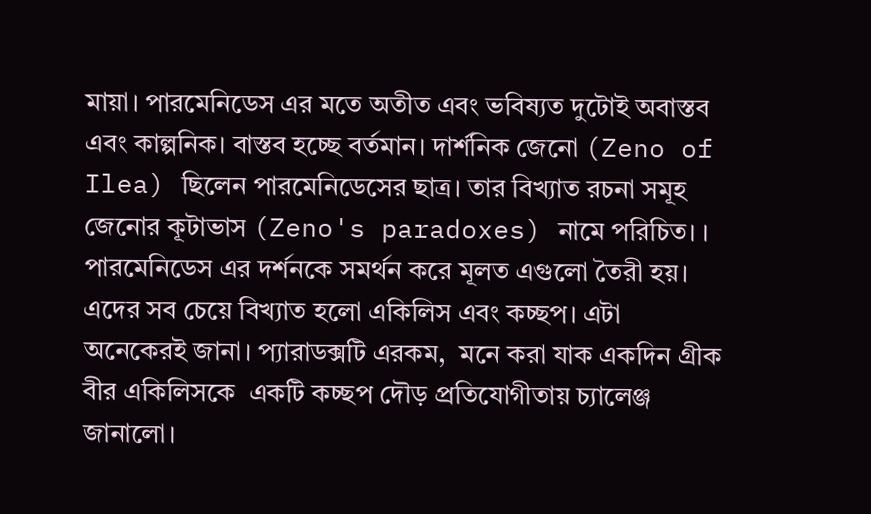মায়া। পারমেনিডেস এর মতে অতীত এবং ভবিষ্যত দুটোই অবাস্তব এবং কাল্পনিক। বাস্তব হচ্ছে বর্তমান। দার্শনিক জেনো (Zeno of Ilea) ছিলেন পারমেনিডেসের ছাত্র। তার বিখ্যাত রচনা সমূহ জেনোর কূটাভাস (Zeno's paradoxes) নামে পরিচিত। ।  পারমেনিডেস এর দর্শনকে সমর্থন করে মূলত এগুলো তৈরী হয়। এদের সব চেয়ে বিখ্যাত হলো একিলিস এবং কচ্ছপ। এটা অনেকেরই জানা। প্যারাডক্সটি এরকম,  মনে করা যাক একদিন গ্রীক বীর একিলিসকে  একটি কচ্ছপ দৌড় প্রতিযোগীতায় চ্যালেঞ্জ জানালো।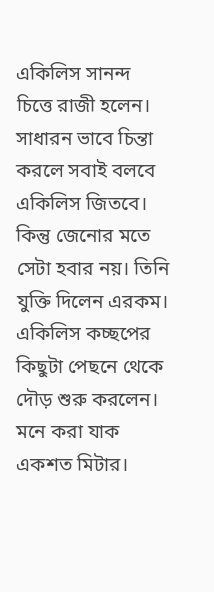একিলিস সানন্দ চিত্তে রাজী হলেন। সাধারন ভাবে চিন্তা করলে সবাই বলবে একিলিস জিতবে। কিন্তু জেনোর মতে সেটা হবার নয়। তিনি যুক্তি দিলেন এরকম। একিলিস কচ্ছপের কিছুটা পেছনে থেকে  দৌড় শুরু করলেন। মনে করা যাক একশত মিটার।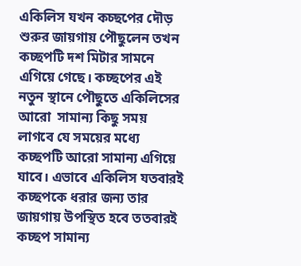একিলিস যখন কচ্ছপের দৌড় শুরুর জায়গায় পৌছুলেন তখন কচ্ছপটি দশ মিটার সামনে এগিয়ে গেছে। কচ্ছপের এই নতুন স্থানে পৌছুতে একিলিসের আরো  সামান্য কিছু সময় লাগবে যে সময়ের মধ্যে কচ্ছপটি আরো সামান্য এগিয়ে যাবে। এভাবে একিলিস যতবারই কচ্ছপকে ধরার জন্য তার জায়গায় উপস্থিত হবে ততবারই কচ্ছপ সামান্য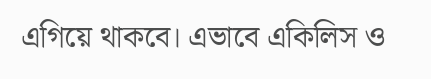এগিয়ে থাকবে। এভাবে একিলিস ও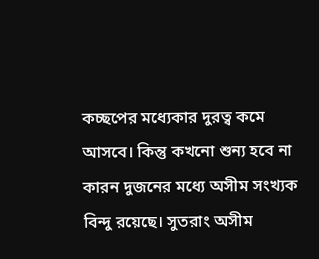কচ্ছপের মধ্যেকার দুরত্ব কমে আসবে। কিন্তু কখনো শুন্য হবে না কারন দুজনের মধ্যে অসীম সংখ্যক বিন্দু রয়েছে। সুতরাং অসীম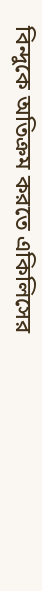বিন্দুকে অতিক্রম করতে একিলিসের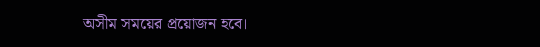অসীম সময়ের প্রয়োজন হবে।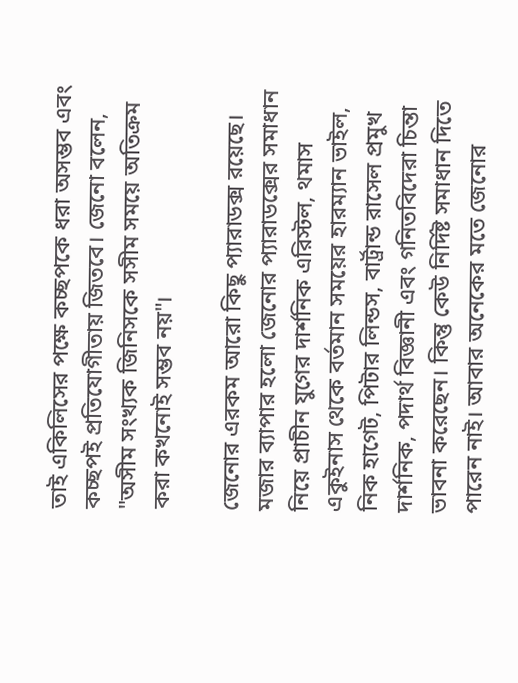তাই একিলিসের পক্ষে কচ্ছপকে ধরা অসম্ভব এবং কচ্ছপই প্রতিযোগীতায় জিতবে। জেনো বলেন, "অসীম সংখ্যক জিনিসকে সসীম সময়ে অতিক্রম করা কখনোই সম্ভব নয়"।

জেনোর এরকম আরো কিছু প্যারাডক্স রয়েছে। মজার ব্যাপার হলো জেনোর প্যারাডক্সের সমাধান নিয়ে প্রাচীন যুগের দার্শনিক এরিস্টল, থমাস একুইনাস থেকে বর্তমান সময়ের হারম্যান ভাইল, নিক হাগেট, পিটার লিন্ডস, বার্ট্রান্ড রাসেল প্রমুখ  দার্শনিক, পদার্থ বিজ্ঞানী এবং গনিতবিদেরা চিন্তা ভাবনা করেছেন। কিন্তু কেউ নির্দিষ্ট সমাধান দিতে পারেন নাই। আবার অনেকের মতে জেনোর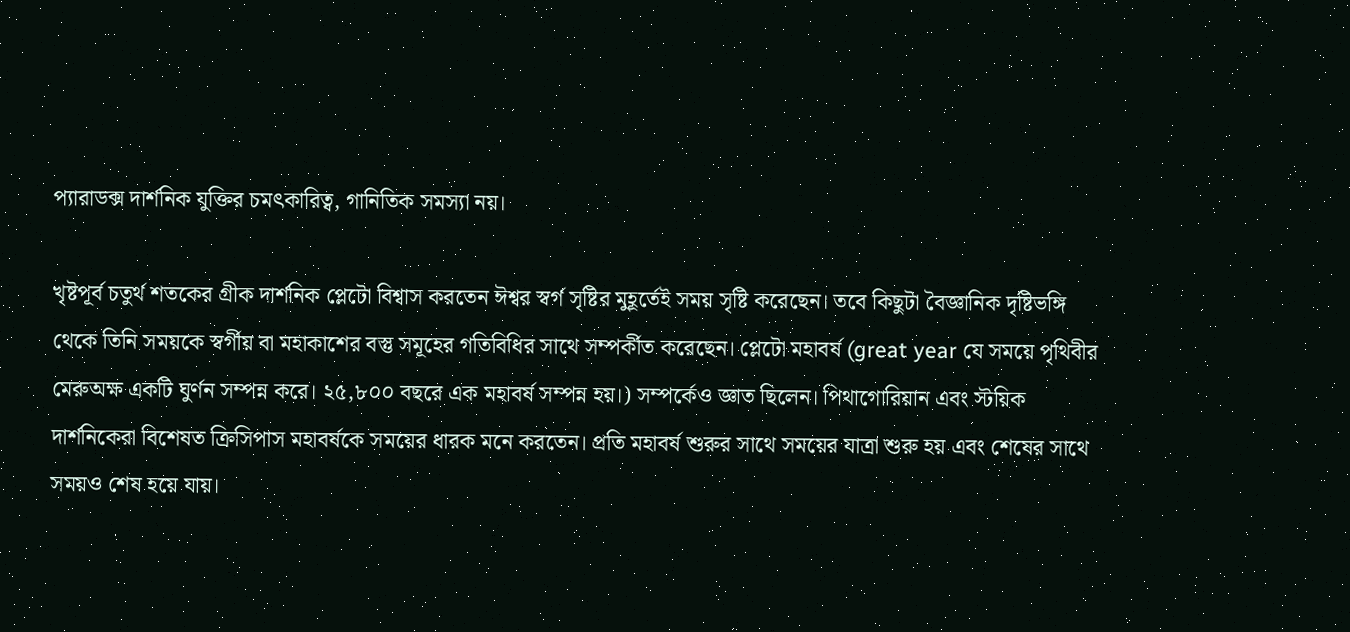প্যারাডক্স দার্শনিক যুক্তির চমৎকারিত্ব, গানিতিক সমস্যা নয়।

খৃষ্টপূর্ব চতুর্থ শতকের গ্রীক দার্শনিক প্লেটো বিশ্বাস করতেন ঈশ্বর স্বর্গ সৃষ্টির মুহূর্তেই সময় সৃষ্টি করেছেন। তবে কিছুটা বৈজ্ঞানিক দৃষ্টিভঙ্গি থেকে তিনি সময়কে স্বর্গীয় বা মহাকাশের বস্তু সমূহের গতিবিধির সাথে সম্পর্কীত করেছেন। প্লেটো মহাবর্ষ (great year যে সময়ে পৃথিবীর মেরুঅক্ষ একটি ঘুর্ণন সম্পন্ন করে। ২৫,৮০০ বছরে এক মহাবর্ষ সম্পন্ন হয়।) সম্পর্কেও জ্ঞাত ছিলেন। পিথাগোরিয়ান এবং স্টয়িক দার্শনিকেরা বিশেষত ক্রিসিপাস মহাবর্ষকে সময়ের ধারক মনে করতেন। প্রতি মহাবর্ষ শুরুর সাথে সময়ের যাত্রা শুরু হয় এবং শেষের সাথে সময়ও শেষ হয়ে যায়।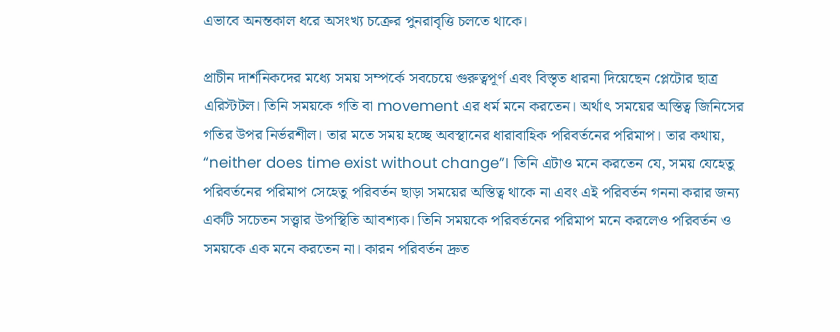এভাবে অনন্তকাল ধরে অসংখ্য চক্রের পুনরাবৃত্তি চলতে থাকে।

প্রাচীন দার্শনিকদের মধ্যে সময় সম্পর্কে সবচেয়ে গুরুত্বপূর্ণ এবং বিস্তৃত ধারনা দিয়েছেন প্লেটোর ছাত্র এরিস্টটল। তিনি সময়কে গতি বা movement এর ধর্ম মনে করতেন। অর্থাৎ সময়ের অস্তিত্ব জিনিসের গতির উপর নির্ভরশীল। তার মতে সময় হচ্ছে অবস্থানের ধারাবাহিক পরিবর্তনের পরিমাপ। তার কথায়, “neither does time exist without change”। তিনি এটাও মনে করতেন যে, সময় যেহেতু পরিবর্তনের পরিমাপ সেহেতু পরিবর্তন ছাড়া সময়ের অস্তিত্ব থাকে না এবং এই পরিবর্তন গননা করার জন্য একটি সচেতন সত্ত্বার উপস্থিতি আবশ্যক। তিনি সময়কে পরিবর্তনের পরিমাপ মনে করলেও পরিবর্তন ও সময়কে এক মনে করতেন না। কারন পরিবর্তন দ্রুত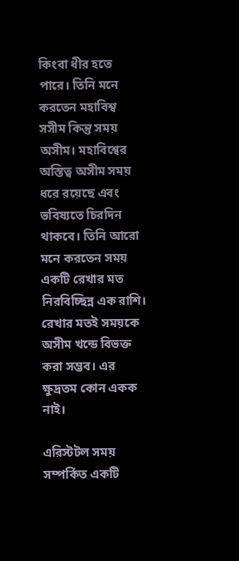কিংবা ধীর হতে পারে। তিনি মনে করতেন মহাবিশ্ব সসীম কিন্তু সময় অসীম। মহাবিশ্বের অস্তিত্ব অসীম সময় ধরে রয়েছে এবং ভবিষ্যতে চিরদিন থাকবে। তিনি আরো মনে করতেন সময় একটি রেখার মত নিরবিচ্ছিন্ন এক রাশি। রেখার মতই সময়কে অসীম খন্ডে বিভক্ত করা সম্ভব। এর ক্ষুদ্রতম কোন একক নাই।

এরিস্টটল সময় সম্পর্কিত একটি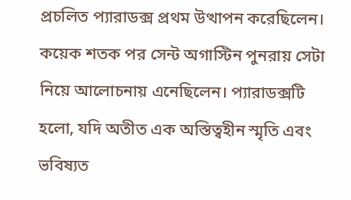প্রচলিত প্যারাডক্স প্রথম উত্থাপন করেছিলেন। কয়েক শতক পর সেন্ট অগাস্টিন পুনরায় সেটা নিয়ে আলোচনায় এনেছিলেন। প্যারাডক্সটি হলো, যদি অতীত এক অস্তিত্বহীন স্মৃতি এবং ভবিষ্যত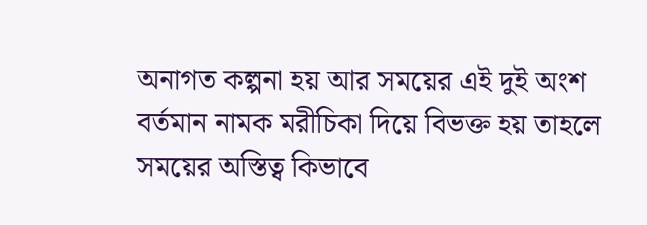অনাগত কল্পনা হয় আর সময়ের এই দুই অংশ বর্তমান নামক মরীচিকা দিয়ে বিভক্ত হয় তাহলে সময়ের অস্তিত্ব কিভাবে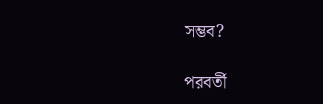সম্ভব?

পরবর্তী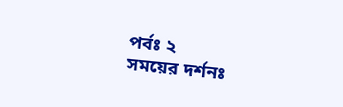পর্বঃ ২
সময়ের দর্শনঃ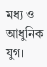মধ্য ও আধুনিক যুগ।